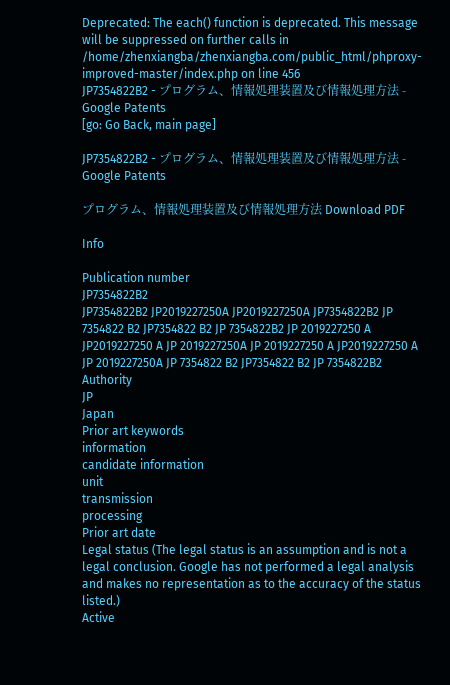Deprecated: The each() function is deprecated. This message will be suppressed on further calls in /home/zhenxiangba/zhenxiangba.com/public_html/phproxy-improved-master/index.php on line 456
JP7354822B2 - プログラム、情報処理装置及び情報処理方法 - Google Patents
[go: Go Back, main page]

JP7354822B2 - プログラム、情報処理装置及び情報処理方法 - Google Patents

プログラム、情報処理装置及び情報処理方法 Download PDF

Info

Publication number
JP7354822B2
JP7354822B2 JP2019227250A JP2019227250A JP7354822B2 JP 7354822 B2 JP7354822 B2 JP 7354822B2 JP 2019227250 A JP2019227250 A JP 2019227250A JP 2019227250 A JP2019227250 A JP 2019227250A JP 7354822 B2 JP7354822 B2 JP 7354822B2
Authority
JP
Japan
Prior art keywords
information
candidate information
unit
transmission
processing
Prior art date
Legal status (The legal status is an assumption and is not a legal conclusion. Google has not performed a legal analysis and makes no representation as to the accuracy of the status listed.)
Active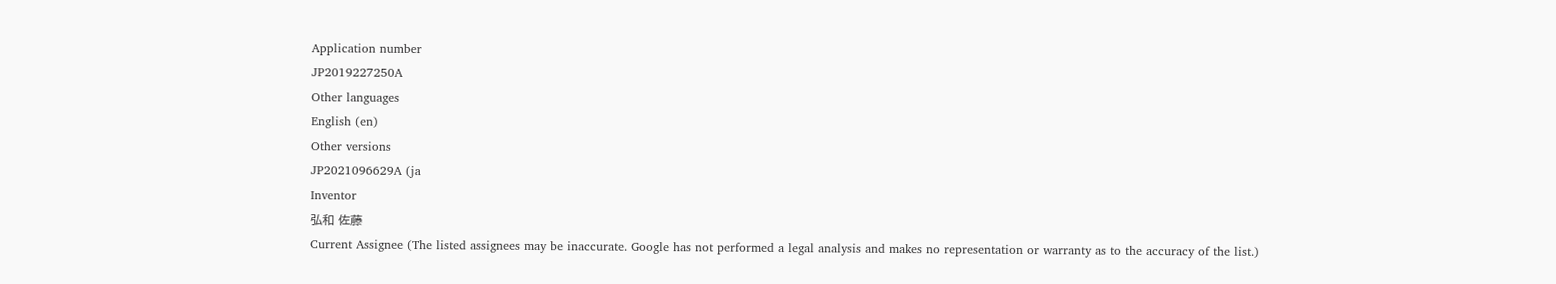Application number
JP2019227250A
Other languages
English (en)
Other versions
JP2021096629A (ja
Inventor
弘和 佐藤
Current Assignee (The listed assignees may be inaccurate. Google has not performed a legal analysis and makes no representation or warranty as to the accuracy of the list.)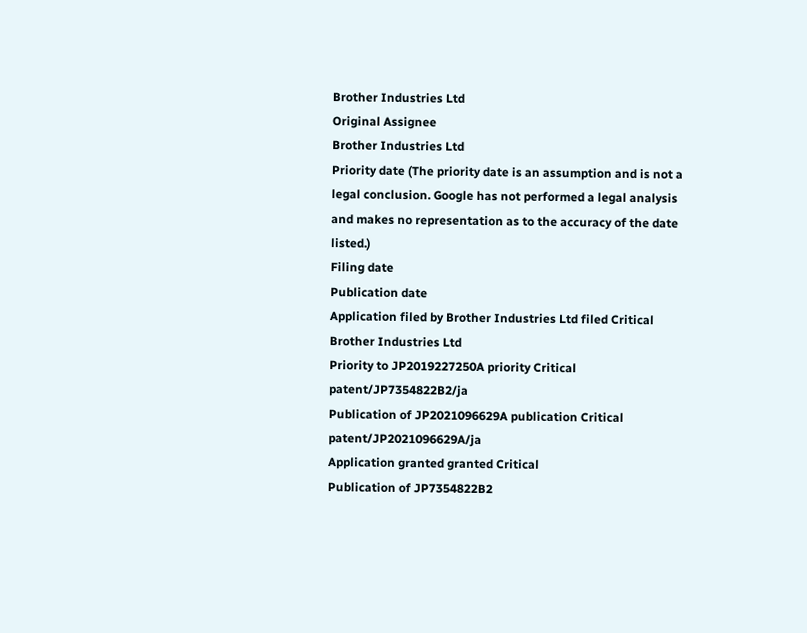Brother Industries Ltd
Original Assignee
Brother Industries Ltd
Priority date (The priority date is an assumption and is not a legal conclusion. Google has not performed a legal analysis and makes no representation as to the accuracy of the date listed.)
Filing date
Publication date
Application filed by Brother Industries Ltd filed Critical Brother Industries Ltd
Priority to JP2019227250A priority Critical patent/JP7354822B2/ja
Publication of JP2021096629A publication Critical patent/JP2021096629A/ja
Application granted granted Critical
Publication of JP7354822B2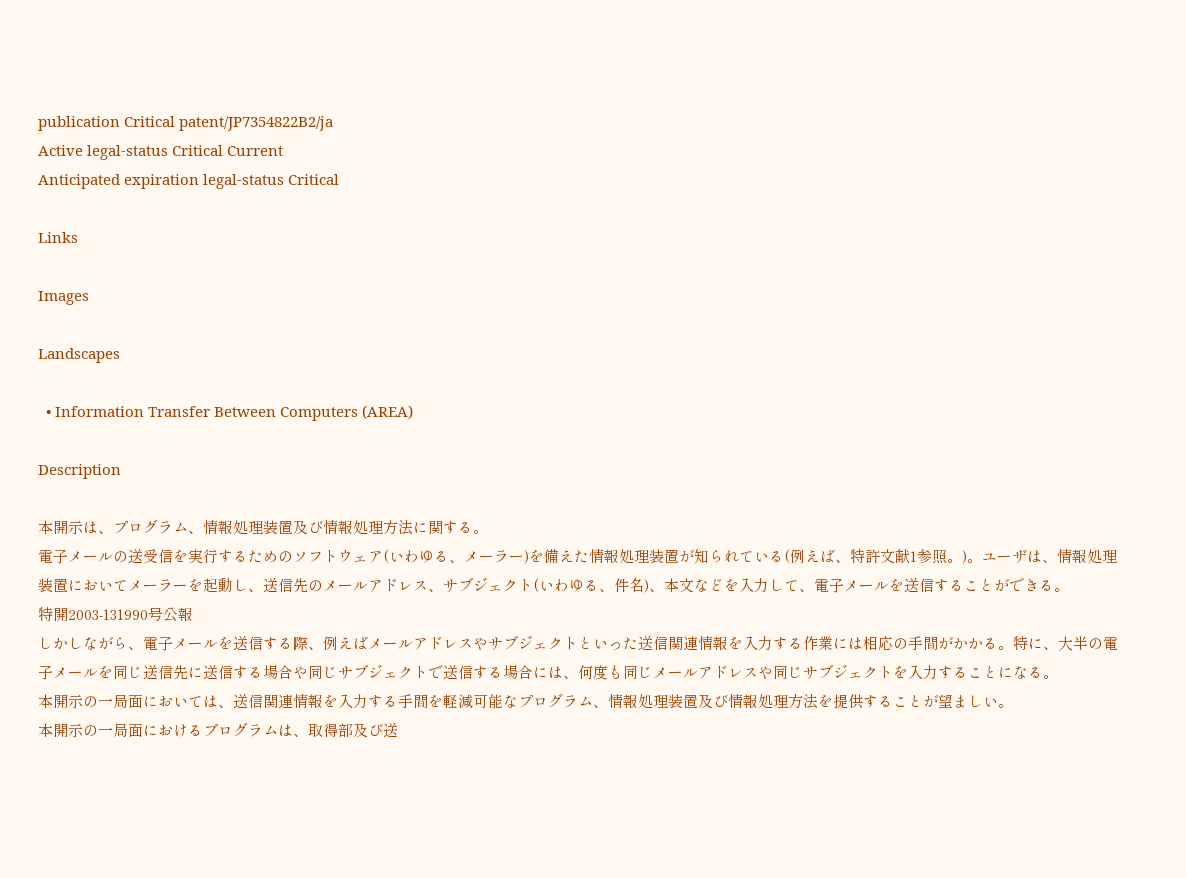publication Critical patent/JP7354822B2/ja
Active legal-status Critical Current
Anticipated expiration legal-status Critical

Links

Images

Landscapes

  • Information Transfer Between Computers (AREA)

Description

本開示は、プログラム、情報処理装置及び情報処理方法に関する。
電子メールの送受信を実行するためのソフトウェア(いわゆる、メーラー)を備えた情報処理装置が知られている(例えば、特許文献1参照。)。ユーザは、情報処理装置においてメーラーを起動し、送信先のメールアドレス、サブジェクト(いわゆる、件名)、本文などを入力して、電子メールを送信することができる。
特開2003-131990号公報
しかしながら、電子メールを送信する際、例えばメールアドレスやサブジェクトといった送信関連情報を入力する作業には相応の手間がかかる。特に、大半の電子メールを同じ送信先に送信する場合や同じサブジェクトで送信する場合には、何度も同じメールアドレスや同じサブジェクトを入力することになる。
本開示の一局面においては、送信関連情報を入力する手間を軽減可能なプログラム、情報処理装置及び情報処理方法を提供することが望ましい。
本開示の一局面におけるプログラムは、取得部及び送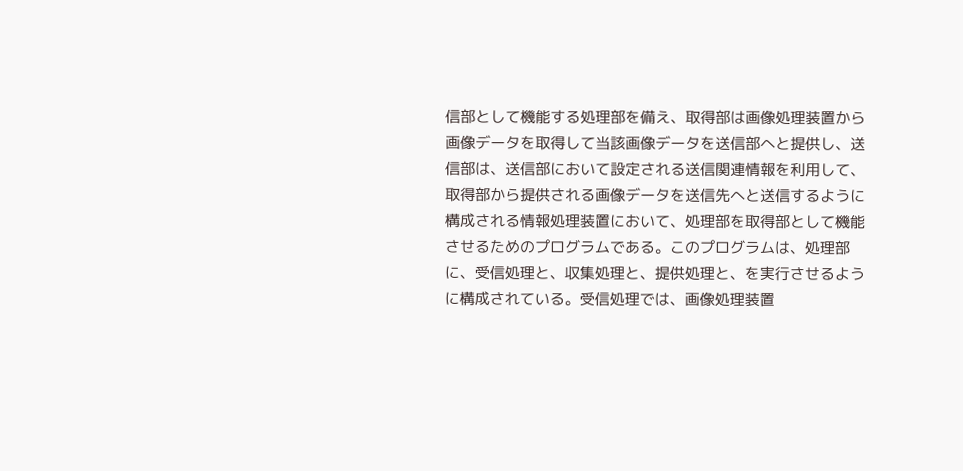信部として機能する処理部を備え、取得部は画像処理装置から画像データを取得して当該画像データを送信部へと提供し、送信部は、送信部において設定される送信関連情報を利用して、取得部から提供される画像データを送信先へと送信するように構成される情報処理装置において、処理部を取得部として機能させるためのプログラムである。このプログラムは、処理部に、受信処理と、収集処理と、提供処理と、を実行させるように構成されている。受信処理では、画像処理装置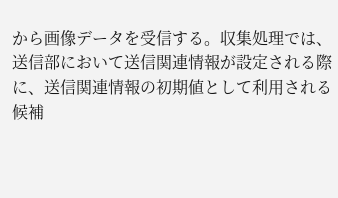から画像データを受信する。収集処理では、送信部において送信関連情報が設定される際に、送信関連情報の初期値として利用される候補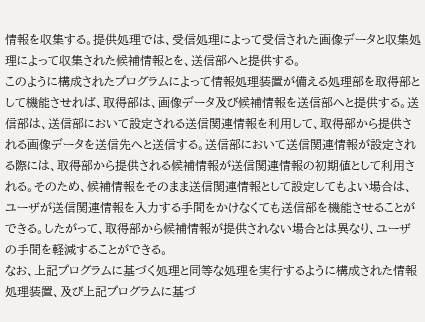情報を収集する。提供処理では、受信処理によって受信された画像データと収集処理によって収集された候補情報とを、送信部へと提供する。
このように構成されたプログラムによって情報処理装置が備える処理部を取得部として機能させれば、取得部は、画像データ及び候補情報を送信部へと提供する。送信部は、送信部において設定される送信関連情報を利用して、取得部から提供される画像データを送信先へと送信する。送信部において送信関連情報が設定される際には、取得部から提供される候補情報が送信関連情報の初期値として利用される。そのため、候補情報をそのまま送信関連情報として設定してもよい場合は、ユーザが送信関連情報を入力する手間をかけなくても送信部を機能させることができる。したがって、取得部から候補情報が提供されない場合とは異なり、ユーザの手間を軽減することができる。
なお、上記プログラムに基づく処理と同等な処理を実行するように構成された情報処理装置、及び上記プログラムに基づ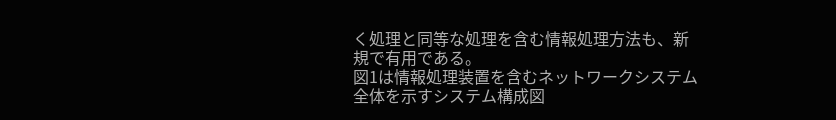く処理と同等な処理を含む情報処理方法も、新規で有用である。
図1は情報処理装置を含むネットワークシステム全体を示すシステム構成図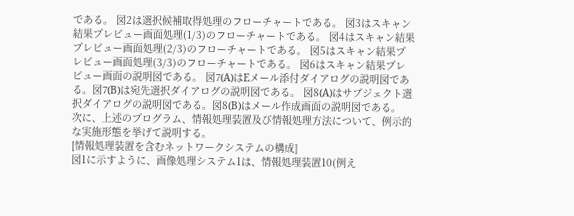である。 図2は選択候補取得処理のフローチャートである。 図3はスキャン結果プレビュー画面処理(1/3)のフローチャートである。 図4はスキャン結果プレビュー画面処理(2/3)のフローチャートである。 図5はスキャン結果プレビュー画面処理(3/3)のフローチャートである。 図6はスキャン結果プレビュー画面の説明図である。 図7(A)はEメール添付ダイアログの説明図である。図7(B)は宛先選択ダイアログの説明図である。 図8(A)はサブジェクト選択ダイアログの説明図である。図8(B)はメール作成画面の説明図である。
次に、上述のプログラム、情報処理装置及び情報処理方法について、例示的な実施形態を挙げて説明する。
[情報処理装置を含むネットワークシステムの構成]
図1に示すように、画像処理システム1は、情報処理装置10(例え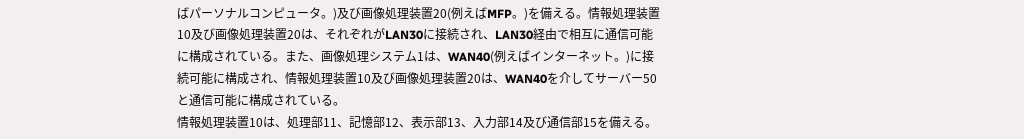ばパーソナルコンピュータ。)及び画像処理装置20(例えばMFP。)を備える。情報処理装置10及び画像処理装置20は、それぞれがLAN30に接続され、LAN30経由で相互に通信可能に構成されている。また、画像処理システム1は、WAN40(例えばインターネット。)に接続可能に構成され、情報処理装置10及び画像処理装置20は、WAN40を介してサーバー50と通信可能に構成されている。
情報処理装置10は、処理部11、記憶部12、表示部13、入力部14及び通信部15を備える。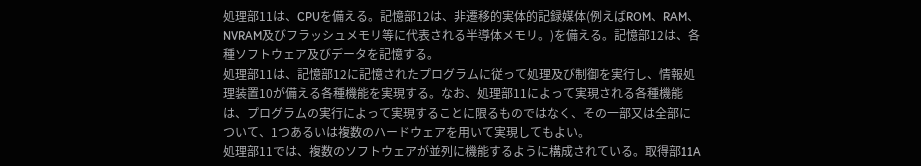処理部11は、CPUを備える。記憶部12は、非遷移的実体的記録媒体(例えばROM、RAM、NVRAM及びフラッシュメモリ等に代表される半導体メモリ。)を備える。記憶部12は、各種ソフトウェア及びデータを記憶する。
処理部11は、記憶部12に記憶されたプログラムに従って処理及び制御を実行し、情報処理装置10が備える各種機能を実現する。なお、処理部11によって実現される各種機能は、プログラムの実行によって実現することに限るものではなく、その一部又は全部について、1つあるいは複数のハードウェアを用いて実現してもよい。
処理部11では、複数のソフトウェアが並列に機能するように構成されている。取得部11A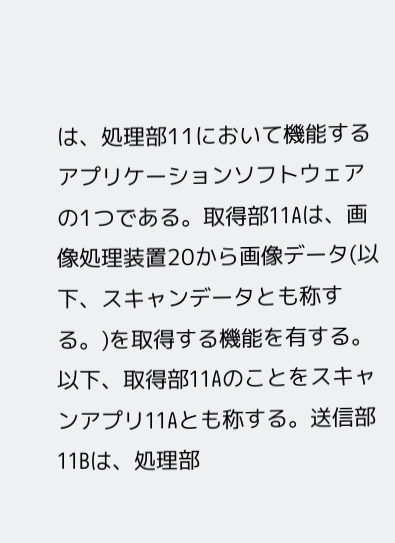は、処理部11において機能するアプリケーションソフトウェアの1つである。取得部11Aは、画像処理装置20から画像データ(以下、スキャンデータとも称する。)を取得する機能を有する。以下、取得部11Aのことをスキャンアプリ11Aとも称する。送信部11Bは、処理部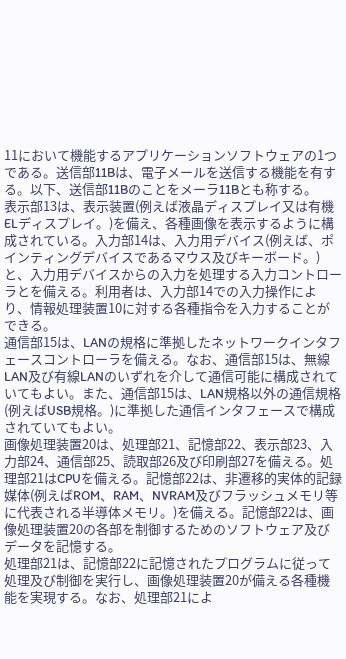11において機能するアプリケーションソフトウェアの1つである。送信部11Bは、電子メールを送信する機能を有する。以下、送信部11Bのことをメーラ11Bとも称する。
表示部13は、表示装置(例えば液晶ディスプレイ又は有機ELディスプレイ。)を備え、各種画像を表示するように構成されている。入力部14は、入力用デバイス(例えば、ポインティングデバイスであるマウス及びキーボード。)と、入力用デバイスからの入力を処理する入力コントローラとを備える。利用者は、入力部14での入力操作により、情報処理装置10に対する各種指令を入力することができる。
通信部15は、LANの規格に準拠したネットワークインタフェースコントローラを備える。なお、通信部15は、無線LAN及び有線LANのいずれを介して通信可能に構成されていてもよい。また、通信部15は、LAN規格以外の通信規格(例えばUSB規格。)に準拠した通信インタフェースで構成されていてもよい。
画像処理装置20は、処理部21、記憶部22、表示部23、入力部24、通信部25、読取部26及び印刷部27を備える。処理部21はCPUを備える。記憶部22は、非遷移的実体的記録媒体(例えばROM、RAM、NVRAM及びフラッシュメモリ等に代表される半導体メモリ。)を備える。記憶部22は、画像処理装置20の各部を制御するためのソフトウェア及びデータを記憶する。
処理部21は、記憶部22に記憶されたプログラムに従って処理及び制御を実行し、画像処理装置20が備える各種機能を実現する。なお、処理部21によ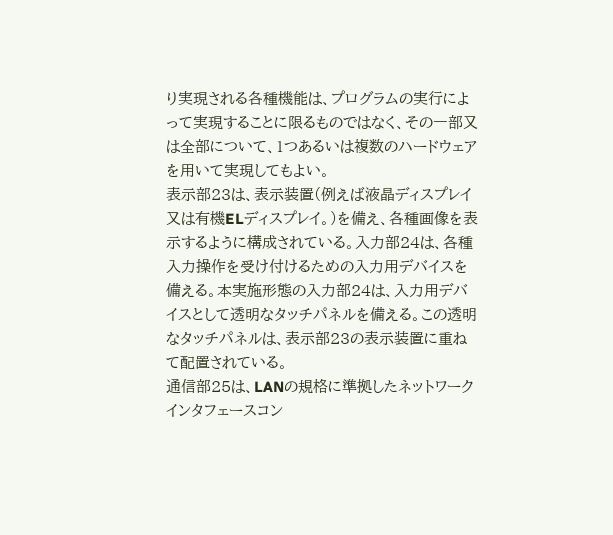り実現される各種機能は、プログラムの実行によって実現することに限るものではなく、その一部又は全部について、1つあるいは複数のハードウェアを用いて実現してもよい。
表示部23は、表示装置(例えば液晶ディスプレイ又は有機ELディスプレイ。)を備え、各種画像を表示するように構成されている。入力部24は、各種入力操作を受け付けるための入力用デバイスを備える。本実施形態の入力部24は、入力用デバイスとして透明なタッチパネルを備える。この透明なタッチパネルは、表示部23の表示装置に重ねて配置されている。
通信部25は、LANの規格に準拠したネットワークインタフェースコン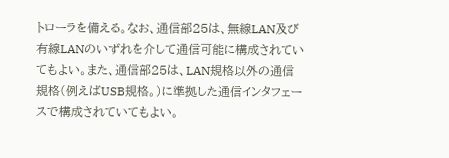トローラを備える。なお、通信部25は、無線LAN及び有線LANのいずれを介して通信可能に構成されていてもよい。また、通信部25は、LAN規格以外の通信規格(例えばUSB規格。)に準拠した通信インタフェースで構成されていてもよい。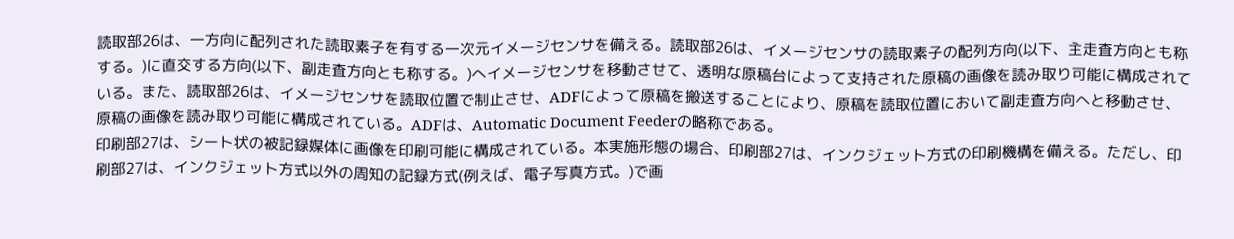読取部26は、一方向に配列された読取素子を有する一次元イメージセンサを備える。読取部26は、イメージセンサの読取素子の配列方向(以下、主走査方向とも称する。)に直交する方向(以下、副走査方向とも称する。)へイメージセンサを移動させて、透明な原稿台によって支持された原稿の画像を読み取り可能に構成されている。また、読取部26は、イメージセンサを読取位置で制止させ、ADFによって原稿を搬送することにより、原稿を読取位置において副走査方向へと移動させ、原稿の画像を読み取り可能に構成されている。ADFは、Automatic Document Feederの略称である。
印刷部27は、シート状の被記録媒体に画像を印刷可能に構成されている。本実施形態の場合、印刷部27は、インクジェット方式の印刷機構を備える。ただし、印刷部27は、インクジェット方式以外の周知の記録方式(例えば、電子写真方式。)で画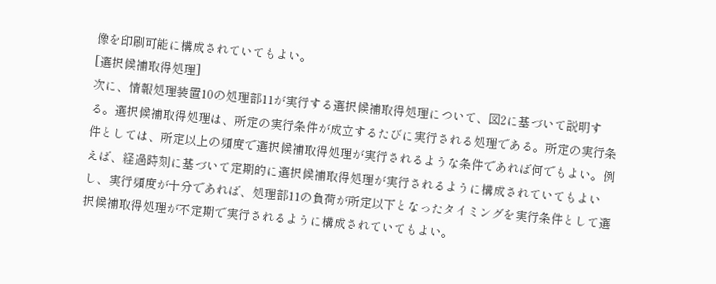像を印刷可能に構成されていてもよい。
[選択候補取得処理]
次に、情報処理装置10の処理部11が実行する選択候補取得処理について、図2に基づいて説明する。選択候補取得処理は、所定の実行条件が成立するたびに実行される処理である。所定の実行条件としては、所定以上の頻度で選択候補取得処理が実行されるような条件であれば何でもよい。例えば、経過時刻に基づいて定期的に選択候補取得処理が実行されるように構成されていてもよいし、実行頻度が十分であれば、処理部11の負荷が所定以下となったタイミングを実行条件として選択候補取得処理が不定期で実行されるように構成されていてもよい。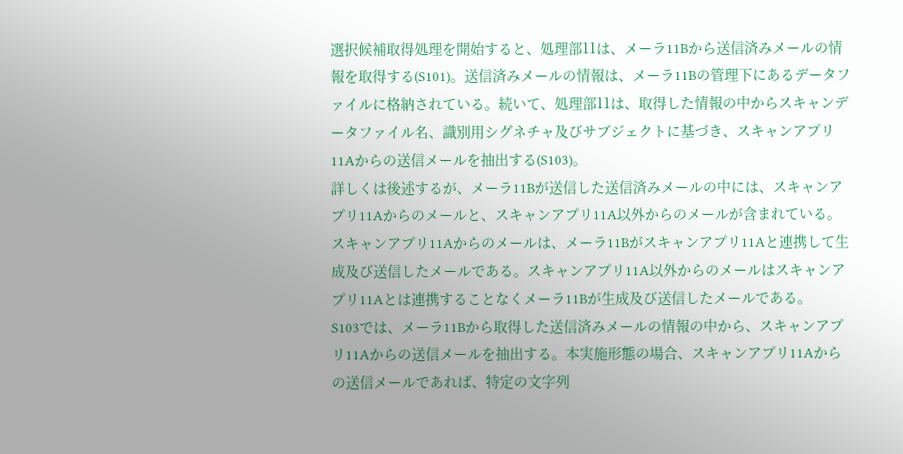選択候補取得処理を開始すると、処理部11は、メーラ11Bから送信済みメールの情報を取得する(S101)。送信済みメールの情報は、メーラ11Bの管理下にあるデータファイルに格納されている。続いて、処理部11は、取得した情報の中からスキャンデータファイル名、識別用シグネチャ及びサブジェクトに基づき、スキャンアプリ11Aからの送信メールを抽出する(S103)。
詳しくは後述するが、メーラ11Bが送信した送信済みメールの中には、スキャンアプリ11Aからのメールと、スキャンアプリ11A以外からのメールが含まれている。スキャンアプリ11Aからのメールは、メーラ11Bがスキャンアプリ11Aと連携して生成及び送信したメールである。スキャンアプリ11A以外からのメールはスキャンアプリ11Aとは連携することなくメーラ11Bが生成及び送信したメールである。
S103では、メーラ11Bから取得した送信済みメールの情報の中から、スキャンアプリ11Aからの送信メールを抽出する。本実施形態の場合、スキャンアプリ11Aからの送信メールであれば、特定の文字列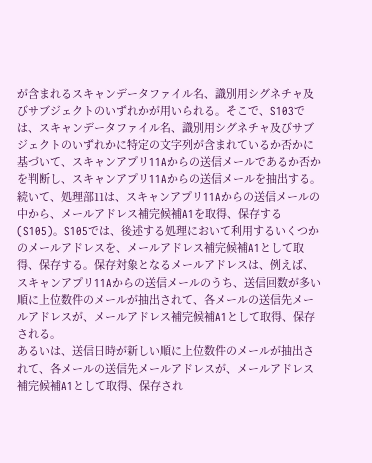が含まれるスキャンデータファイル名、識別用シグネチャ及びサブジェクトのいずれかが用いられる。そこで、S103では、スキャンデータファイル名、識別用シグネチャ及びサブジェクトのいずれかに特定の文字列が含まれているか否かに基づいて、スキャンアプリ11Aからの送信メールであるか否かを判断し、スキャンアプリ11Aからの送信メールを抽出する。
続いて、処理部11は、スキャンアプリ11Aからの送信メールの中から、メールアドレス補完候補A1を取得、保存する(S105)。S105では、後述する処理において利用するいくつかのメールアドレスを、メールアドレス補完候補A1として取得、保存する。保存対象となるメールアドレスは、例えば、スキャンアプリ11Aからの送信メールのうち、送信回数が多い順に上位数件のメールが抽出されて、各メールの送信先メールアドレスが、メールアドレス補完候補A1として取得、保存される。
あるいは、送信日時が新しい順に上位数件のメールが抽出されて、各メールの送信先メールアドレスが、メールアドレス補完候補A1として取得、保存され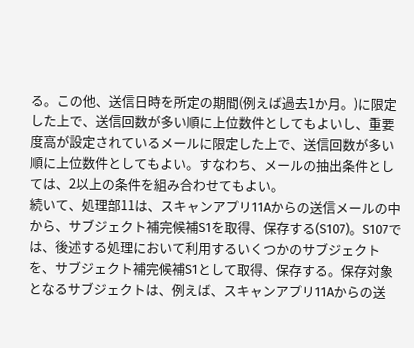る。この他、送信日時を所定の期間(例えば過去1か月。)に限定した上で、送信回数が多い順に上位数件としてもよいし、重要度高が設定されているメールに限定した上で、送信回数が多い順に上位数件としてもよい。すなわち、メールの抽出条件としては、2以上の条件を組み合わせてもよい。
続いて、処理部11は、スキャンアプリ11Aからの送信メールの中から、サブジェクト補完候補S1を取得、保存する(S107)。S107では、後述する処理において利用するいくつかのサブジェクトを、サブジェクト補完候補S1として取得、保存する。保存対象となるサブジェクトは、例えば、スキャンアプリ11Aからの送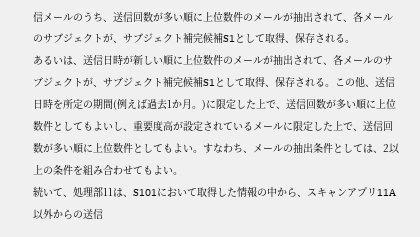信メールのうち、送信回数が多い順に上位数件のメールが抽出されて、各メールのサブジェクトが、サブジェクト補完候補S1として取得、保存される。
あるいは、送信日時が新しい順に上位数件のメールが抽出されて、各メールのサブジェクトが、サブジェクト補完候補S1として取得、保存される。この他、送信日時を所定の期間(例えば過去1か月。)に限定した上で、送信回数が多い順に上位数件としてもよいし、重要度高が設定されているメールに限定した上で、送信回数が多い順に上位数件としてもよい。すなわち、メールの抽出条件としては、2以上の条件を組み合わせてもよい。
続いて、処理部11は、S101において取得した情報の中から、スキャンアプリ11A以外からの送信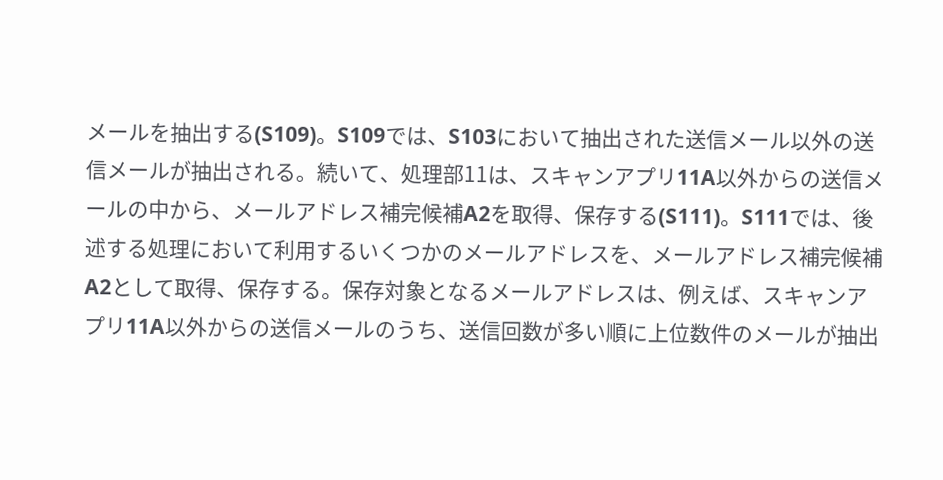メールを抽出する(S109)。S109では、S103において抽出された送信メール以外の送信メールが抽出される。続いて、処理部11は、スキャンアプリ11A以外からの送信メールの中から、メールアドレス補完候補A2を取得、保存する(S111)。S111では、後述する処理において利用するいくつかのメールアドレスを、メールアドレス補完候補A2として取得、保存する。保存対象となるメールアドレスは、例えば、スキャンアプリ11A以外からの送信メールのうち、送信回数が多い順に上位数件のメールが抽出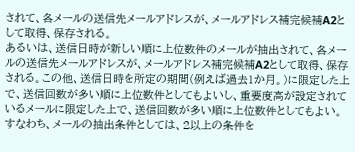されて、各メールの送信先メールアドレスが、メールアドレス補完候補A2として取得、保存される。
あるいは、送信日時が新しい順に上位数件のメールが抽出されて、各メールの送信先メールアドレスが、メールアドレス補完候補A2として取得、保存される。この他、送信日時を所定の期間(例えば過去1か月。)に限定した上で、送信回数が多い順に上位数件としてもよいし、重要度高が設定されているメールに限定した上で、送信回数が多い順に上位数件としてもよい。すなわち、メールの抽出条件としては、2以上の条件を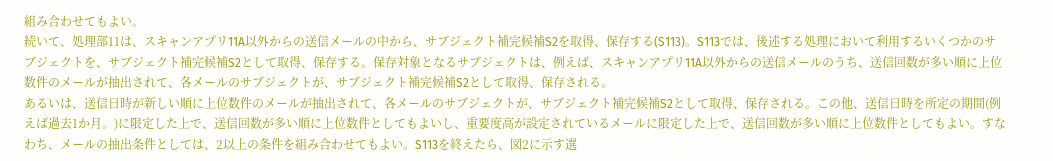組み合わせてもよい。
続いて、処理部11は、スキャンアプリ11A以外からの送信メールの中から、サブジェクト補完候補S2を取得、保存する(S113)。S113では、後述する処理において利用するいくつかのサブジェクトを、サブジェクト補完候補S2として取得、保存する。保存対象となるサブジェクトは、例えば、スキャンアプリ11A以外からの送信メールのうち、送信回数が多い順に上位数件のメールが抽出されて、各メールのサブジェクトが、サブジェクト補完候補S2として取得、保存される。
あるいは、送信日時が新しい順に上位数件のメールが抽出されて、各メールのサブジェクトが、サブジェクト補完候補S2として取得、保存される。この他、送信日時を所定の期間(例えば過去1か月。)に限定した上で、送信回数が多い順に上位数件としてもよいし、重要度高が設定されているメールに限定した上で、送信回数が多い順に上位数件としてもよい。すなわち、メールの抽出条件としては、2以上の条件を組み合わせてもよい。S113を終えたら、図2に示す選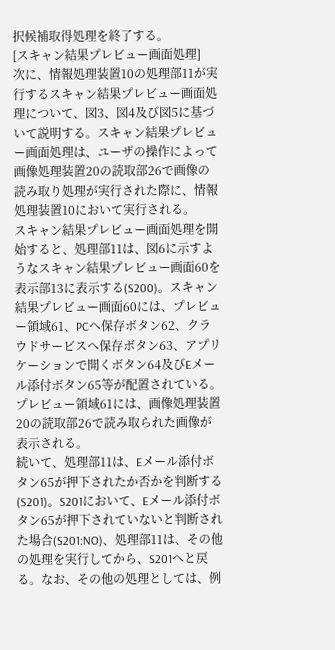択候補取得処理を終了する。
[スキャン結果プレビュー画面処理]
次に、情報処理装置10の処理部11が実行するスキャン結果プレビュー画面処理について、図3、図4及び図5に基づいて説明する。スキャン結果プレビュー画面処理は、ユーザの操作によって画像処理装置20の読取部26で画像の読み取り処理が実行された際に、情報処理装置10において実行される。
スキャン結果プレビュー画面処理を開始すると、処理部11は、図6に示すようなスキャン結果プレビュー画面60を表示部13に表示する(S200)。スキャン結果プレビュー画面60には、プレビュー領域61、PCへ保存ボタン62、クラウドサービスへ保存ボタン63、アプリケーションで開くボタン64及びEメール添付ボタン65等が配置されている。プレビュー領域61には、画像処理装置20の読取部26で読み取られた画像が表示される。
続いて、処理部11は、Eメール添付ボタン65が押下されたか否かを判断する(S201)。S201において、Eメール添付ボタン65が押下されていないと判断された場合(S201:NO)、処理部11は、その他の処理を実行してから、S201へと戻る。なお、その他の処理としては、例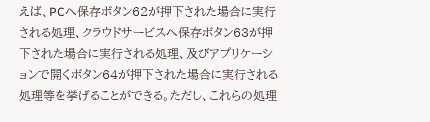えば、PCへ保存ボタン62が押下された場合に実行される処理、クラウドサービスへ保存ボタン63が押下された場合に実行される処理、及びアプリケーションで開くボタン64が押下された場合に実行される処理等を挙げることができる。ただし、これらの処理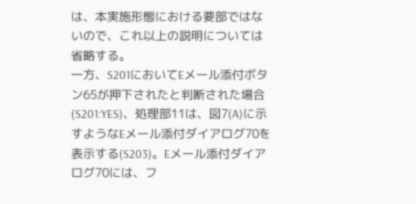は、本実施形態における要部ではないので、これ以上の説明については省略する。
一方、S201においてEメール添付ボタン65が押下されたと判断された場合(S201:YES)、処理部11は、図7(A)に示すようなEメール添付ダイアログ70を表示する(S203)。Eメール添付ダイアログ70には、フ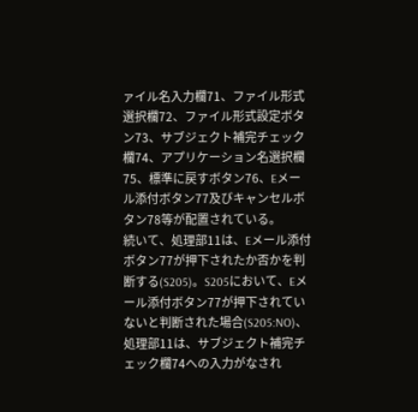ァイル名入力欄71、ファイル形式選択欄72、ファイル形式設定ボタン73、サブジェクト補完チェック欄74、アプリケーション名選択欄75、標準に戻すボタン76、Eメール添付ボタン77及びキャンセルボタン78等が配置されている。
続いて、処理部11は、Eメール添付ボタン77が押下されたか否かを判断する(S205)。S205において、Eメール添付ボタン77が押下されていないと判断された場合(S205:NO)、処理部11は、サブジェクト補完チェック欄74への入力がなされ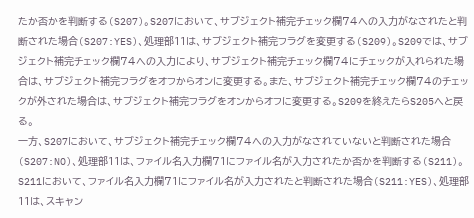たか否かを判断する(S207)。S207において、サブジェクト補完チェック欄74への入力がなされたと判断された場合(S207:YES)、処理部11は、サブジェクト補完フラグを変更する(S209)。S209では、サブジェクト補完チェック欄74への入力により、サブジェクト補完チェック欄74にチェックが入れられた場合は、サブジェクト補完フラグをオフからオンに変更する。また、サブジェクト補完チェック欄74のチェックが外された場合は、サブジェクト補完フラグをオンからオフに変更する。S209を終えたらS205へと戻る。
一方、S207において、サブジェクト補完チェック欄74への入力がなされていないと判断された場合(S207:NO)、処理部11は、ファイル名入力欄71にファイル名が入力されたか否かを判断する(S211)。S211において、ファイル名入力欄71にファイル名が入力されたと判断された場合(S211:YES)、処理部11は、スキャン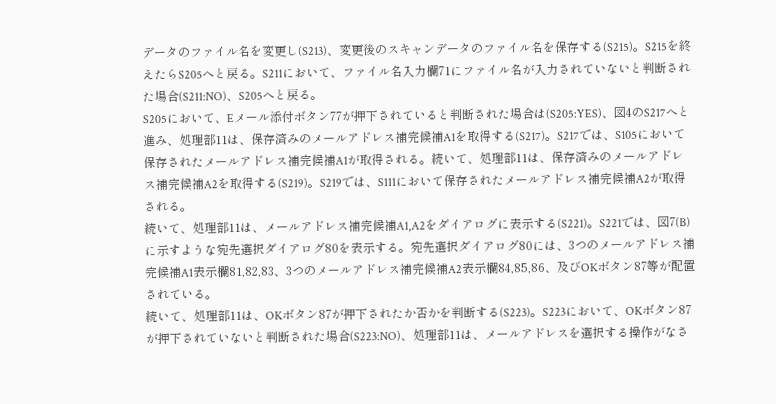データのファイル名を変更し(S213)、変更後のスキャンデータのファイル名を保存する(S215)。S215を終えたらS205へと戻る。S211において、ファイル名入力欄71にファイル名が入力されていないと判断された場合(S211:NO)、S205へと戻る。
S205において、Eメール添付ボタン77が押下されていると判断された場合は(S205:YES)、図4のS217へと進み、処理部11は、保存済みのメールアドレス補完候補A1を取得する(S217)。S217では、S105において保存されたメールアドレス補完候補A1が取得される。続いて、処理部11は、保存済みのメールアドレス補完候補A2を取得する(S219)。S219では、S111において保存されたメールアドレス補完候補A2が取得される。
続いて、処理部11は、メールアドレス補完候補A1,A2をダイアログに表示する(S221)。S221では、図7(B)に示すような宛先選択ダイアログ80を表示する。宛先選択ダイアログ80には、3つのメールアドレス補完候補A1表示欄81,82,83、3つのメールアドレス補完候補A2表示欄84,85,86、及びOKボタン87等が配置されている。
続いて、処理部11は、OKボタン87が押下されたか否かを判断する(S223)。S223において、OKボタン87が押下されていないと判断された場合(S223:NO)、処理部11は、メールアドレスを選択する操作がなさ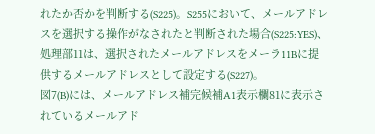れたか否かを判断する(S225)。S255において、メールアドレスを選択する操作がなされたと判断された場合(S225:YES)、処理部11は、選択されたメールアドレスをメーラ11Bに提供するメールアドレスとして設定する(S227)。
図7(B)には、メールアドレス補完候補A1表示欄81に表示されているメールアド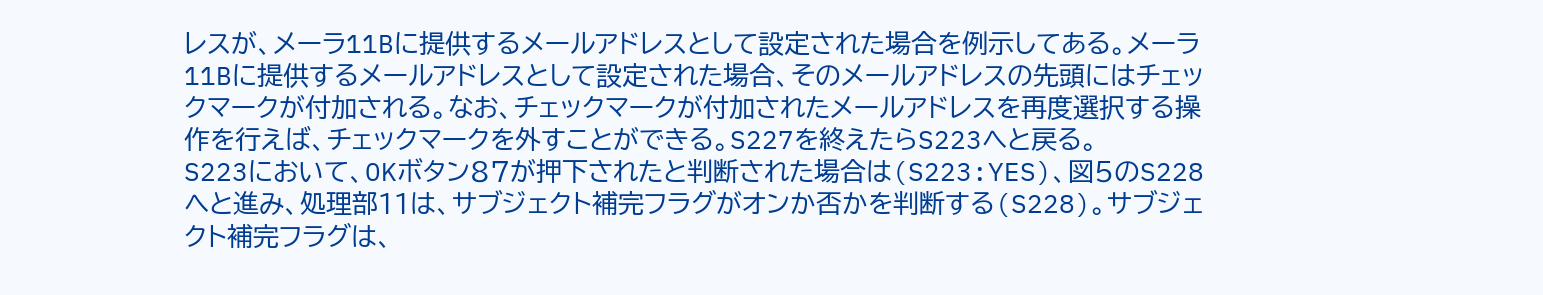レスが、メーラ11Bに提供するメールアドレスとして設定された場合を例示してある。メーラ11Bに提供するメールアドレスとして設定された場合、そのメールアドレスの先頭にはチェックマークが付加される。なお、チェックマークが付加されたメールアドレスを再度選択する操作を行えば、チェックマークを外すことができる。S227を終えたらS223へと戻る。
S223において、OKボタン87が押下されたと判断された場合は(S223:YES)、図5のS228へと進み、処理部11は、サブジェクト補完フラグがオンか否かを判断する(S228)。サブジェクト補完フラグは、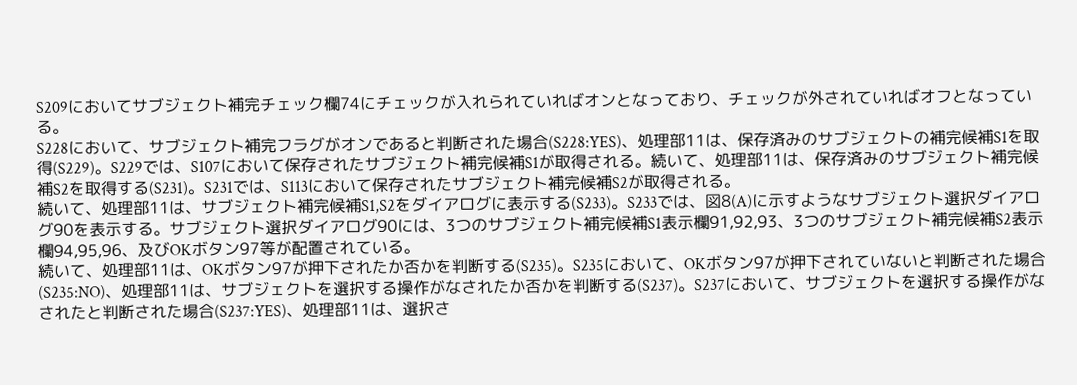S209においてサブジェクト補完チェック欄74にチェックが入れられていればオンとなっており、チェックが外されていればオフとなっている。
S228において、サブジェクト補完フラグがオンであると判断された場合(S228:YES)、処理部11は、保存済みのサブジェクトの補完候補S1を取得(S229)。S229では、S107において保存されたサブジェクト補完候補S1が取得される。続いて、処理部11は、保存済みのサブジェクト補完候補S2を取得する(S231)。S231では、S113において保存されたサブジェクト補完候補S2が取得される。
続いて、処理部11は、サブジェクト補完候補S1,S2をダイアログに表示する(S233)。S233では、図8(A)に示すようなサブジェクト選択ダイアログ90を表示する。サブジェクト選択ダイアログ90には、3つのサブジェクト補完候補S1表示欄91,92,93、3つのサブジェクト補完候補S2表示欄94,95,96、及びOKボタン97等が配置されている。
続いて、処理部11は、OKボタン97が押下されたか否かを判断する(S235)。S235において、OKボタン97が押下されていないと判断された場合(S235:NO)、処理部11は、サブジェクトを選択する操作がなされたか否かを判断する(S237)。S237において、サブジェクトを選択する操作がなされたと判断された場合(S237:YES)、処理部11は、選択さ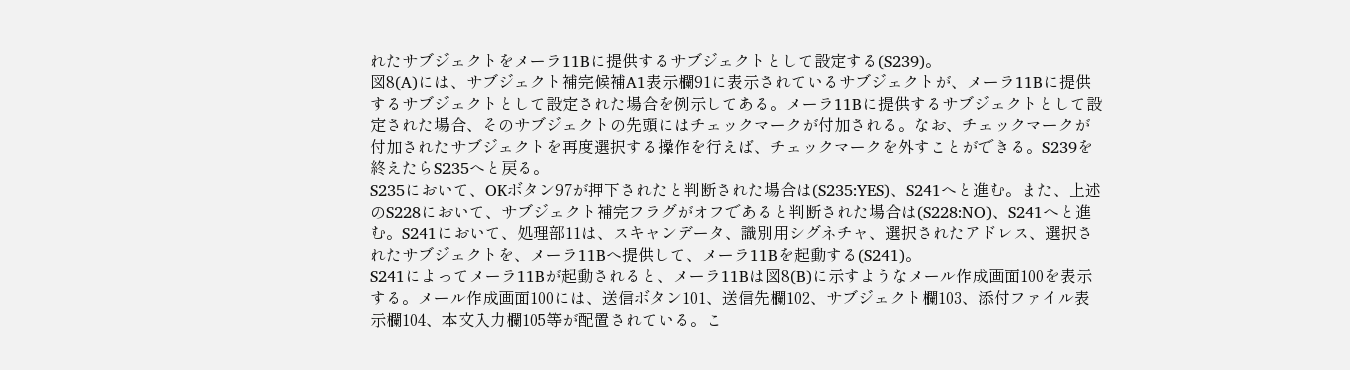れたサブジェクトをメーラ11Bに提供するサブジェクトとして設定する(S239)。
図8(A)には、サブジェクト補完候補A1表示欄91に表示されているサブジェクトが、メーラ11Bに提供するサブジェクトとして設定された場合を例示してある。メーラ11Bに提供するサブジェクトとして設定された場合、そのサブジェクトの先頭にはチェックマークが付加される。なお、チェックマークが付加されたサブジェクトを再度選択する操作を行えば、チェックマークを外すことができる。S239を終えたらS235へと戻る。
S235において、OKボタン97が押下されたと判断された場合は(S235:YES)、S241へと進む。また、上述のS228において、サブジェクト補完フラグがオフであると判断された場合は(S228:NO)、S241へと進む。S241において、処理部11は、スキャンデータ、識別用シグネチャ、選択されたアドレス、選択されたサブジェクトを、メーラ11Bへ提供して、メーラ11Bを起動する(S241)。
S241によってメーラ11Bが起動されると、メーラ11Bは図8(B)に示すようなメール作成画面100を表示する。メール作成画面100には、送信ボタン101、送信先欄102、サブジェクト欄103、添付ファイル表示欄104、本文入力欄105等が配置されている。こ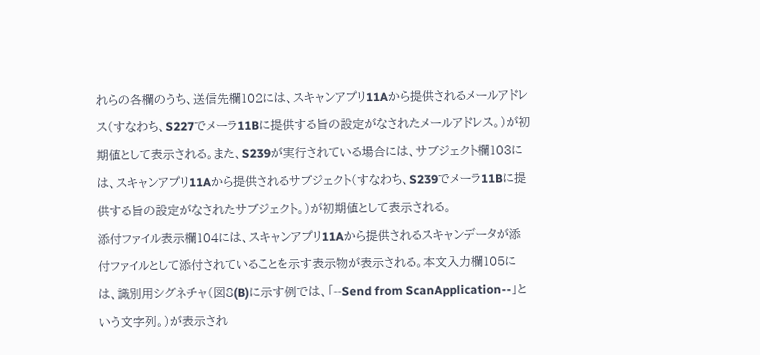れらの各欄のうち、送信先欄102には、スキャンアプリ11Aから提供されるメールアドレス(すなわち、S227でメーラ11Bに提供する旨の設定がなされたメールアドレス。)が初期値として表示される。また、S239が実行されている場合には、サブジェクト欄103には、スキャンアプリ11Aから提供されるサブジェクト(すなわち、S239でメーラ11Bに提供する旨の設定がなされたサブジェクト。)が初期値として表示される。
添付ファイル表示欄104には、スキャンアプリ11Aから提供されるスキャンデータが添付ファイルとして添付されていることを示す表示物が表示される。本文入力欄105には、識別用シグネチャ(図8(B)に示す例では、「--Send from ScanApplication--」という文字列。)が表示され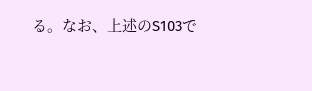る。なお、上述のS103で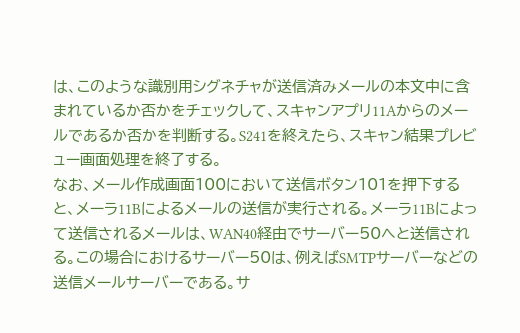は、このような識別用シグネチャが送信済みメールの本文中に含まれているか否かをチェックして、スキャンアプリ11Aからのメールであるか否かを判断する。S241を終えたら、スキャン結果プレビュー画面処理を終了する。
なお、メール作成画面100において送信ボタン101を押下すると、メーラ11Bによるメールの送信が実行される。メーラ11Bによって送信されるメールは、WAN40経由でサーバー50へと送信される。この場合におけるサーバー50は、例えばSMTPサーバーなどの送信メールサーバーである。サ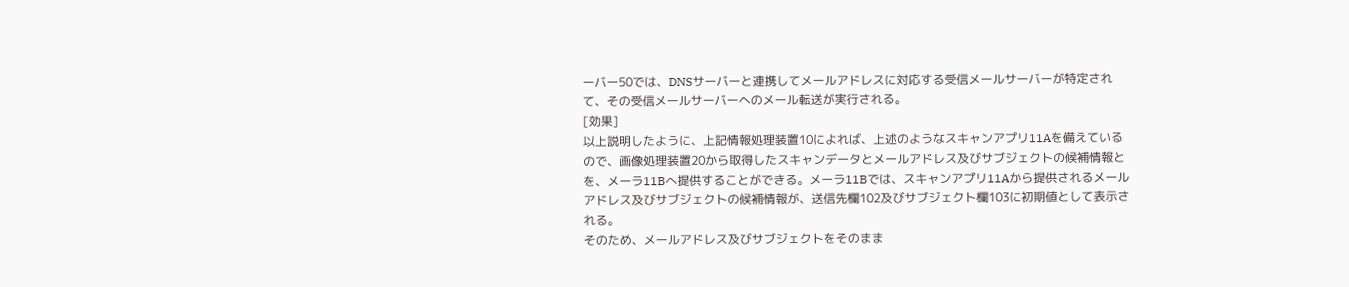ーバー50では、DNSサーバーと連携してメールアドレスに対応する受信メールサーバーが特定されて、その受信メールサーバーへのメール転送が実行される。
[効果]
以上説明したように、上記情報処理装置10によれば、上述のようなスキャンアプリ11Aを備えているので、画像処理装置20から取得したスキャンデータとメールアドレス及びサブジェクトの候補情報とを、メーラ11Bへ提供することができる。メーラ11Bでは、スキャンアプリ11Aから提供されるメールアドレス及びサブジェクトの候補情報が、送信先欄102及びサブジェクト欄103に初期値として表示される。
そのため、メールアドレス及びサブジェクトをそのまま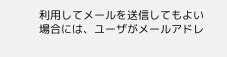利用してメールを送信してもよい場合には、ユーザがメールアドレ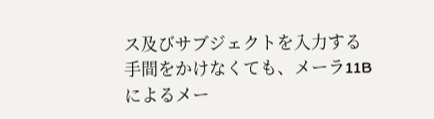ス及びサブジェクトを入力する手間をかけなくても、メーラ11Bによるメー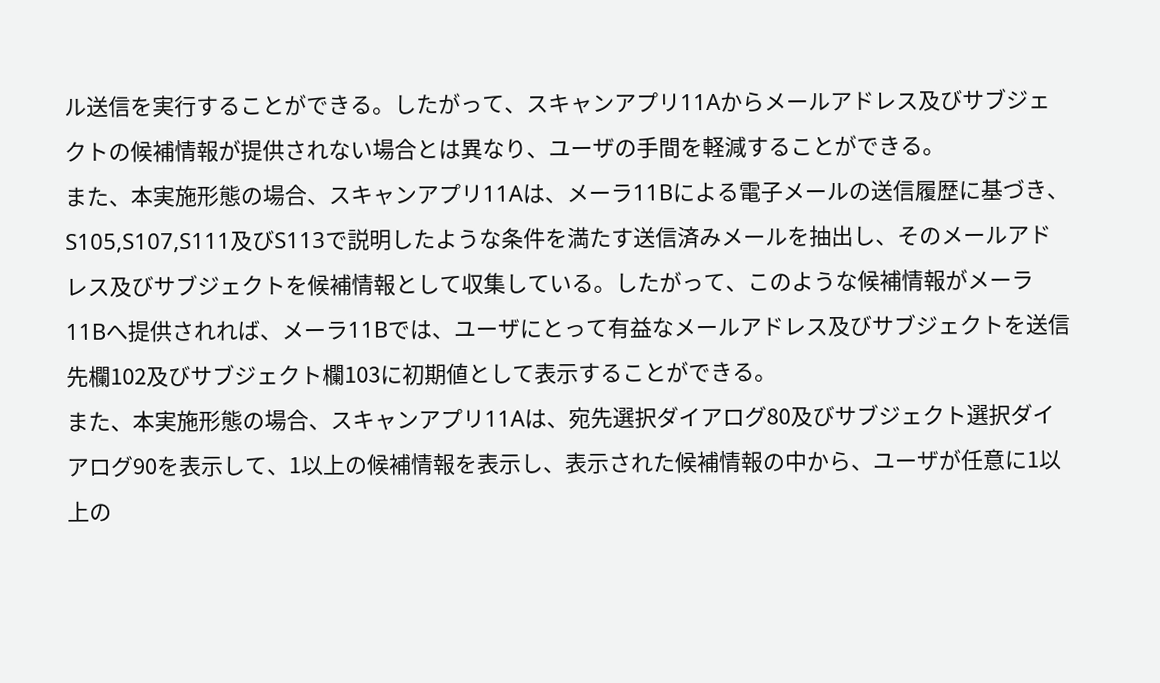ル送信を実行することができる。したがって、スキャンアプリ11Aからメールアドレス及びサブジェクトの候補情報が提供されない場合とは異なり、ユーザの手間を軽減することができる。
また、本実施形態の場合、スキャンアプリ11Aは、メーラ11Bによる電子メールの送信履歴に基づき、S105,S107,S111及びS113で説明したような条件を満たす送信済みメールを抽出し、そのメールアドレス及びサブジェクトを候補情報として収集している。したがって、このような候補情報がメーラ11Bへ提供されれば、メーラ11Bでは、ユーザにとって有益なメールアドレス及びサブジェクトを送信先欄102及びサブジェクト欄103に初期値として表示することができる。
また、本実施形態の場合、スキャンアプリ11Aは、宛先選択ダイアログ80及びサブジェクト選択ダイアログ90を表示して、1以上の候補情報を表示し、表示された候補情報の中から、ユーザが任意に1以上の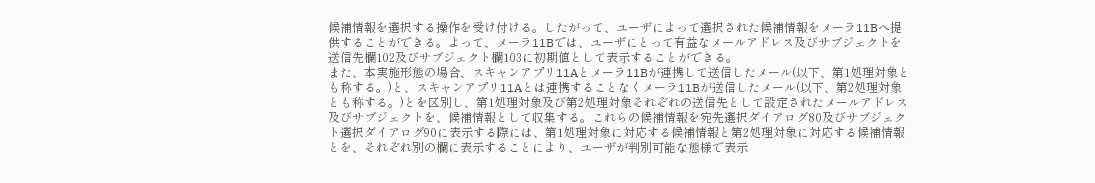候補情報を選択する操作を受け付ける。したがって、ユーザによって選択された候補情報をメーラ11Bへ提供することができる。よって、メーラ11Bでは、ユーザにとって有益なメールアドレス及びサブジェクトを送信先欄102及びサブジェクト欄103に初期値として表示することができる。
また、本実施形態の場合、スキャンアプリ11Aとメーラ11Bが連携して送信したメール(以下、第1処理対象とも称する。)と、スキャンアプリ11Aとは連携することなくメーラ11Bが送信したメール(以下、第2処理対象とも称する。)とを区別し、第1処理対象及び第2処理対象それぞれの送信先として設定されたメールアドレス及びサブジェクトを、候補情報として収集する。これらの候補情報を宛先選択ダイアログ80及びサブジェクト選択ダイアログ90に表示する際には、第1処理対象に対応する候補情報と第2処理対象に対応する候補情報とを、それぞれ別の欄に表示することにより、ユーザが判別可能な態様で表示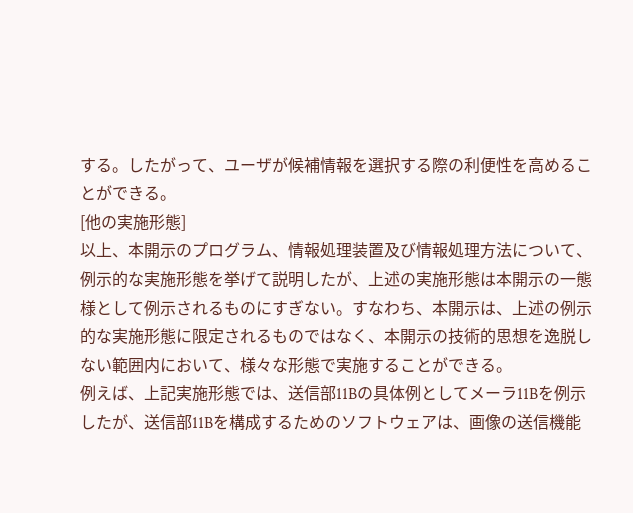する。したがって、ユーザが候補情報を選択する際の利便性を高めることができる。
[他の実施形態]
以上、本開示のプログラム、情報処理装置及び情報処理方法について、例示的な実施形態を挙げて説明したが、上述の実施形態は本開示の一態様として例示されるものにすぎない。すなわち、本開示は、上述の例示的な実施形態に限定されるものではなく、本開示の技術的思想を逸脱しない範囲内において、様々な形態で実施することができる。
例えば、上記実施形態では、送信部11Bの具体例としてメーラ11Bを例示したが、送信部11Bを構成するためのソフトウェアは、画像の送信機能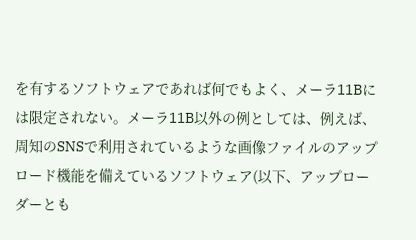を有するソフトウェアであれば何でもよく、メーラ11Bには限定されない。メーラ11B以外の例としては、例えば、周知のSNSで利用されているような画像ファイルのアップロード機能を備えているソフトウェア(以下、アップローダーとも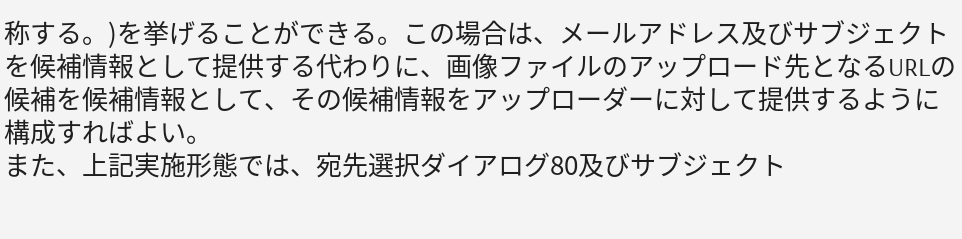称する。)を挙げることができる。この場合は、メールアドレス及びサブジェクトを候補情報として提供する代わりに、画像ファイルのアップロード先となるURLの候補を候補情報として、その候補情報をアップローダーに対して提供するように構成すればよい。
また、上記実施形態では、宛先選択ダイアログ80及びサブジェクト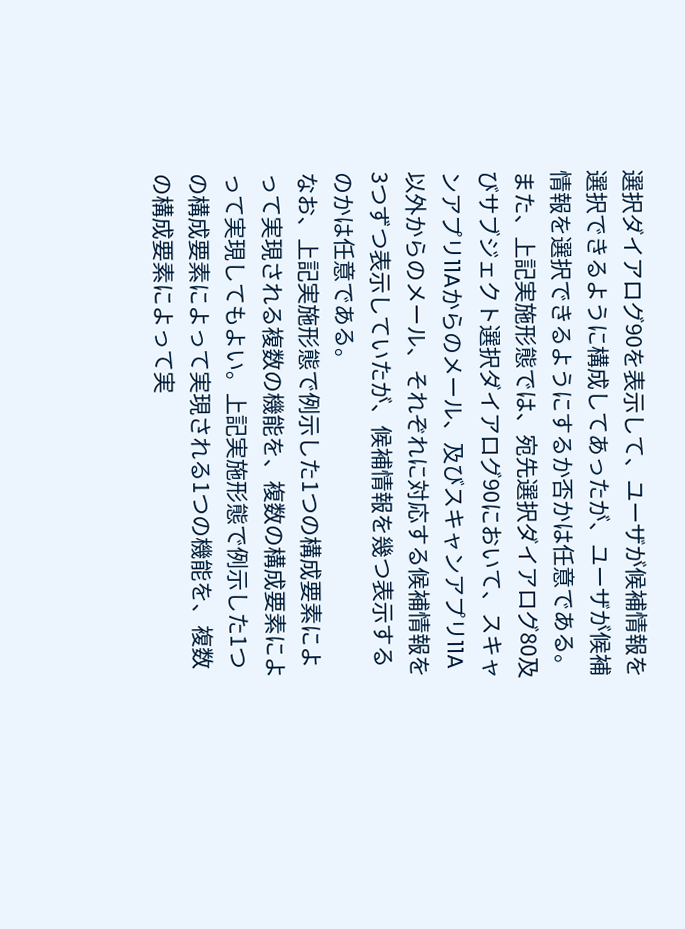選択ダイアログ90を表示して、ユーザが候補情報を選択できるように構成してあったが、ユーザが候補情報を選択できるようにするか否かは任意である。
また、上記実施形態では、宛先選択ダイアログ80及びサブジェクト選択ダイアログ90において、スキャンアプリ11Aからのメール、及びスキャンアプリ11A以外からのメール、それぞれに対応する候補情報を3つずつ表示していたが、候補情報を幾つ表示するのかは任意である。
なお、上記実施形態で例示した1つの構成要素によって実現される複数の機能を、複数の構成要素によって実現してもよい。上記実施形態で例示した1つの構成要素によって実現される1つの機能を、複数の構成要素によって実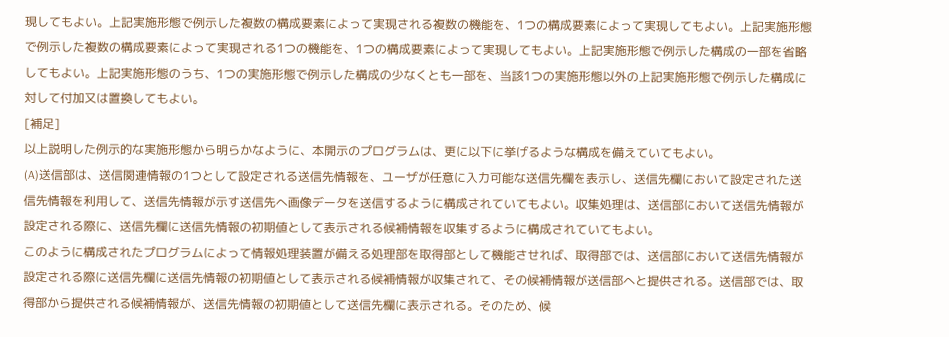現してもよい。上記実施形態で例示した複数の構成要素によって実現される複数の機能を、1つの構成要素によって実現してもよい。上記実施形態で例示した複数の構成要素によって実現される1つの機能を、1つの構成要素によって実現してもよい。上記実施形態で例示した構成の一部を省略してもよい。上記実施形態のうち、1つの実施形態で例示した構成の少なくとも一部を、当該1つの実施形態以外の上記実施形態で例示した構成に対して付加又は置換してもよい。
[補足]
以上説明した例示的な実施形態から明らかなように、本開示のプログラムは、更に以下に挙げるような構成を備えていてもよい。
(A)送信部は、送信関連情報の1つとして設定される送信先情報を、ユーザが任意に入力可能な送信先欄を表示し、送信先欄において設定された送信先情報を利用して、送信先情報が示す送信先へ画像データを送信するように構成されていてもよい。収集処理は、送信部において送信先情報が設定される際に、送信先欄に送信先情報の初期値として表示される候補情報を収集するように構成されていてもよい。
このように構成されたプログラムによって情報処理装置が備える処理部を取得部として機能させれば、取得部では、送信部において送信先情報が設定される際に送信先欄に送信先情報の初期値として表示される候補情報が収集されて、その候補情報が送信部へと提供される。送信部では、取得部から提供される候補情報が、送信先情報の初期値として送信先欄に表示される。そのため、候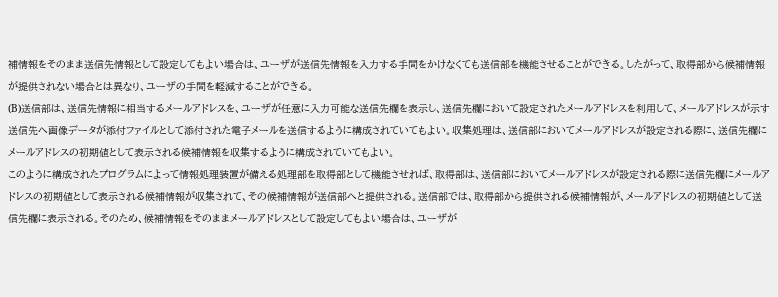補情報をそのまま送信先情報として設定してもよい場合は、ユーザが送信先情報を入力する手間をかけなくても送信部を機能させることができる。したがって、取得部から候補情報が提供されない場合とは異なり、ユーザの手間を軽減することができる。
(B)送信部は、送信先情報に相当するメールアドレスを、ユーザが任意に入力可能な送信先欄を表示し、送信先欄において設定されたメールアドレスを利用して、メールアドレスが示す送信先へ画像データが添付ファイルとして添付された電子メールを送信するように構成されていてもよい。収集処理は、送信部においてメールアドレスが設定される際に、送信先欄にメールアドレスの初期値として表示される候補情報を収集するように構成されていてもよい。
このように構成されたプログラムによって情報処理装置が備える処理部を取得部として機能させれば、取得部は、送信部においてメールアドレスが設定される際に送信先欄にメールアドレスの初期値として表示される候補情報が収集されて、その候補情報が送信部へと提供される。送信部では、取得部から提供される候補情報が、メールアドレスの初期値として送信先欄に表示される。そのため、候補情報をそのままメールアドレスとして設定してもよい場合は、ユーザが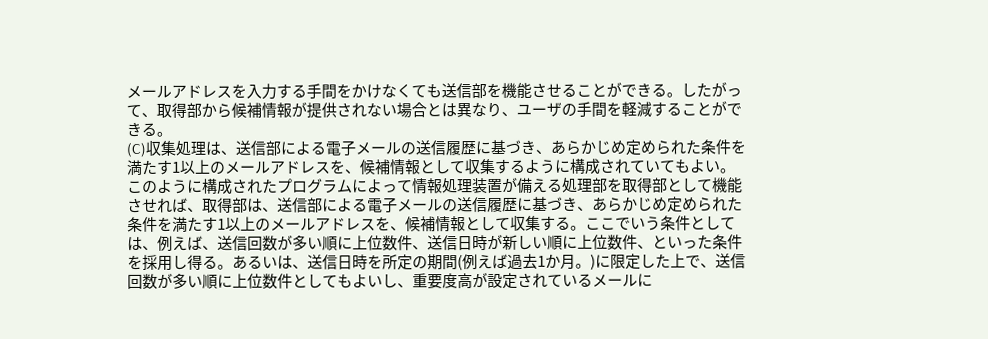メールアドレスを入力する手間をかけなくても送信部を機能させることができる。したがって、取得部から候補情報が提供されない場合とは異なり、ユーザの手間を軽減することができる。
(C)収集処理は、送信部による電子メールの送信履歴に基づき、あらかじめ定められた条件を満たす1以上のメールアドレスを、候補情報として収集するように構成されていてもよい。
このように構成されたプログラムによって情報処理装置が備える処理部を取得部として機能させれば、取得部は、送信部による電子メールの送信履歴に基づき、あらかじめ定められた条件を満たす1以上のメールアドレスを、候補情報として収集する。ここでいう条件としては、例えば、送信回数が多い順に上位数件、送信日時が新しい順に上位数件、といった条件を採用し得る。あるいは、送信日時を所定の期間(例えば過去1か月。)に限定した上で、送信回数が多い順に上位数件としてもよいし、重要度高が設定されているメールに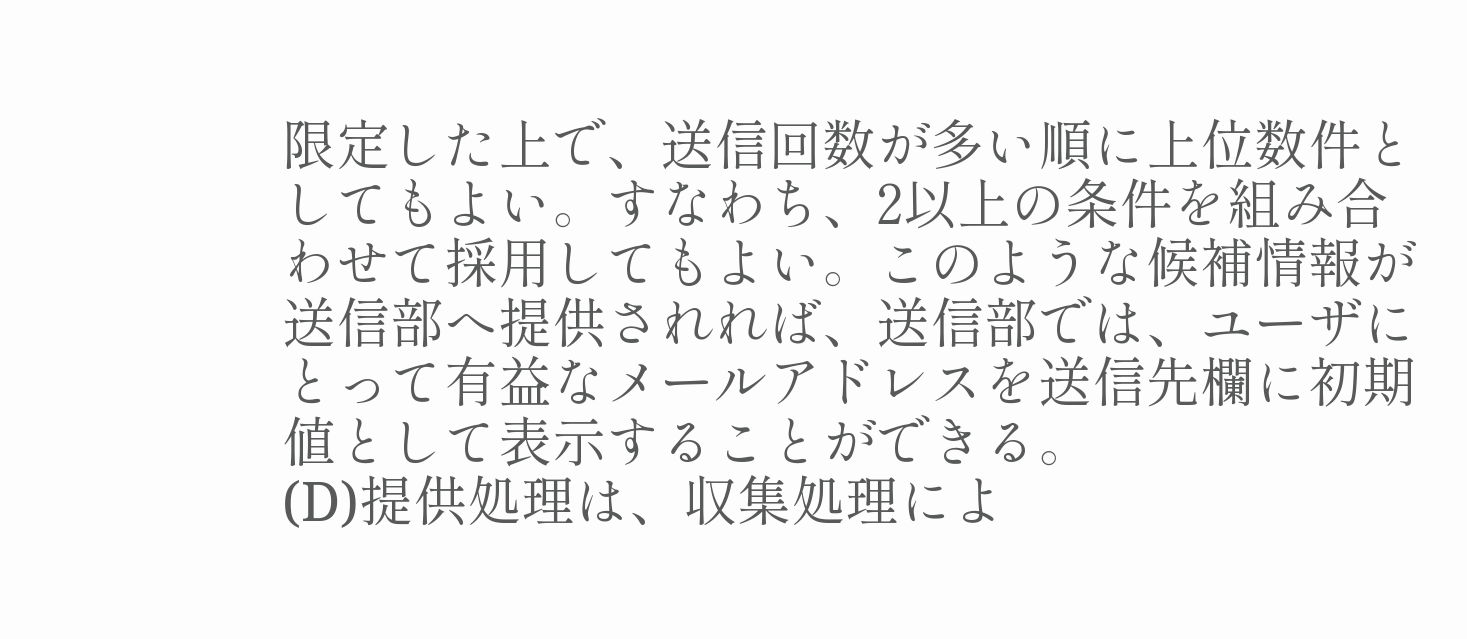限定した上で、送信回数が多い順に上位数件としてもよい。すなわち、2以上の条件を組み合わせて採用してもよい。このような候補情報が送信部へ提供されれば、送信部では、ユーザにとって有益なメールアドレスを送信先欄に初期値として表示することができる。
(D)提供処理は、収集処理によ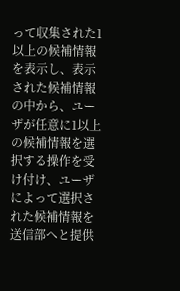って収集された1以上の候補情報を表示し、表示された候補情報の中から、ユーザが任意に1以上の候補情報を選択する操作を受け付け、ユーザによって選択された候補情報を送信部へと提供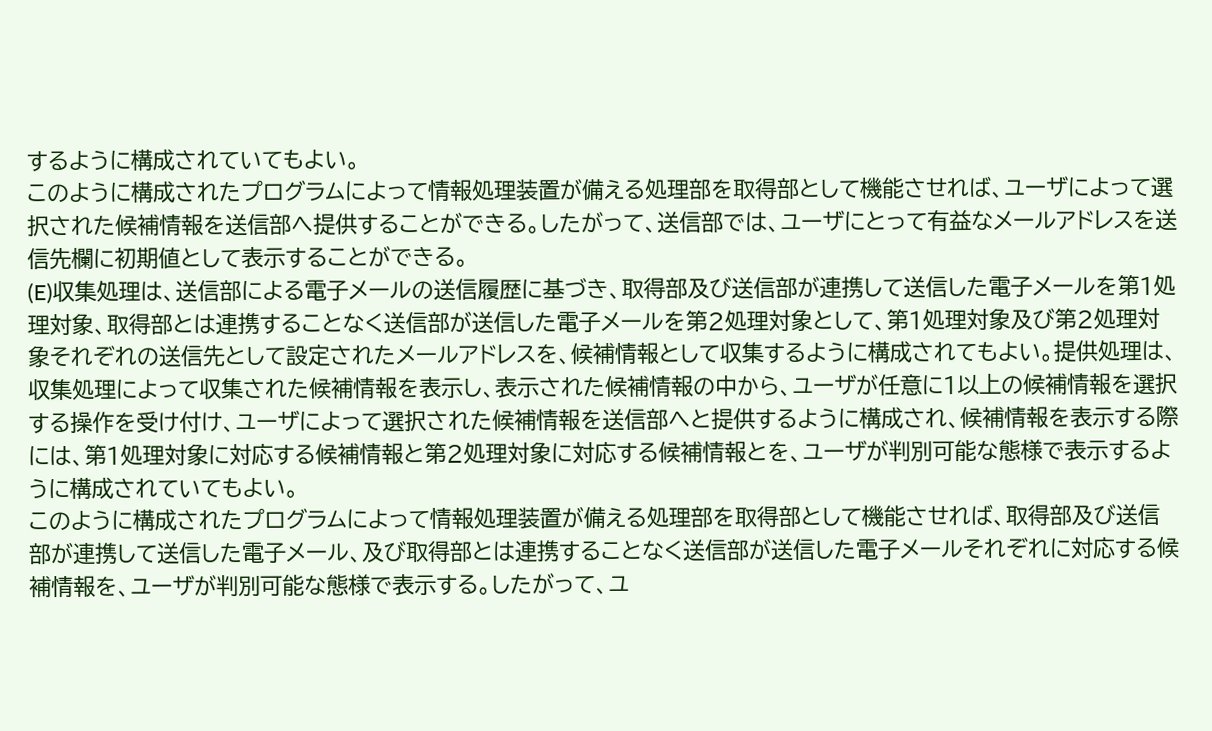するように構成されていてもよい。
このように構成されたプログラムによって情報処理装置が備える処理部を取得部として機能させれば、ユーザによって選択された候補情報を送信部へ提供することができる。したがって、送信部では、ユーザにとって有益なメールアドレスを送信先欄に初期値として表示することができる。
(E)収集処理は、送信部による電子メールの送信履歴に基づき、取得部及び送信部が連携して送信した電子メールを第1処理対象、取得部とは連携することなく送信部が送信した電子メールを第2処理対象として、第1処理対象及び第2処理対象それぞれの送信先として設定されたメールアドレスを、候補情報として収集するように構成されてもよい。提供処理は、収集処理によって収集された候補情報を表示し、表示された候補情報の中から、ユーザが任意に1以上の候補情報を選択する操作を受け付け、ユーザによって選択された候補情報を送信部へと提供するように構成され、候補情報を表示する際には、第1処理対象に対応する候補情報と第2処理対象に対応する候補情報とを、ユーザが判別可能な態様で表示するように構成されていてもよい。
このように構成されたプログラムによって情報処理装置が備える処理部を取得部として機能させれば、取得部及び送信部が連携して送信した電子メール、及び取得部とは連携することなく送信部が送信した電子メールそれぞれに対応する候補情報を、ユーザが判別可能な態様で表示する。したがって、ユ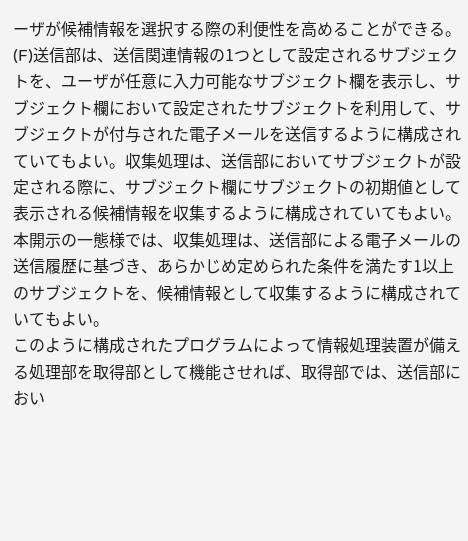ーザが候補情報を選択する際の利便性を高めることができる。
(F)送信部は、送信関連情報の1つとして設定されるサブジェクトを、ユーザが任意に入力可能なサブジェクト欄を表示し、サブジェクト欄において設定されたサブジェクトを利用して、サブジェクトが付与された電子メールを送信するように構成されていてもよい。収集処理は、送信部においてサブジェクトが設定される際に、サブジェクト欄にサブジェクトの初期値として表示される候補情報を収集するように構成されていてもよい。
本開示の一態様では、収集処理は、送信部による電子メールの送信履歴に基づき、あらかじめ定められた条件を満たす1以上のサブジェクトを、候補情報として収集するように構成されていてもよい。
このように構成されたプログラムによって情報処理装置が備える処理部を取得部として機能させれば、取得部では、送信部におい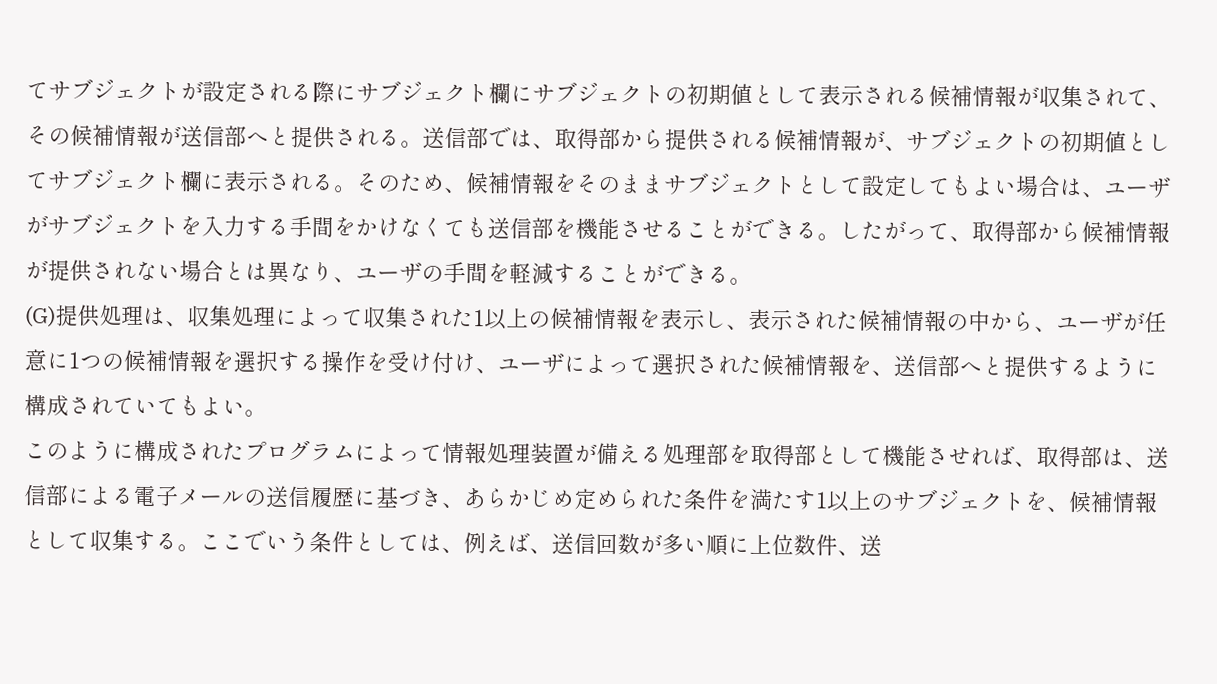てサブジェクトが設定される際にサブジェクト欄にサブジェクトの初期値として表示される候補情報が収集されて、その候補情報が送信部へと提供される。送信部では、取得部から提供される候補情報が、サブジェクトの初期値としてサブジェクト欄に表示される。そのため、候補情報をそのままサブジェクトとして設定してもよい場合は、ユーザがサブジェクトを入力する手間をかけなくても送信部を機能させることができる。したがって、取得部から候補情報が提供されない場合とは異なり、ユーザの手間を軽減することができる。
(G)提供処理は、収集処理によって収集された1以上の候補情報を表示し、表示された候補情報の中から、ユーザが任意に1つの候補情報を選択する操作を受け付け、ユーザによって選択された候補情報を、送信部へと提供するように構成されていてもよい。
このように構成されたプログラムによって情報処理装置が備える処理部を取得部として機能させれば、取得部は、送信部による電子メールの送信履歴に基づき、あらかじめ定められた条件を満たす1以上のサブジェクトを、候補情報として収集する。ここでいう条件としては、例えば、送信回数が多い順に上位数件、送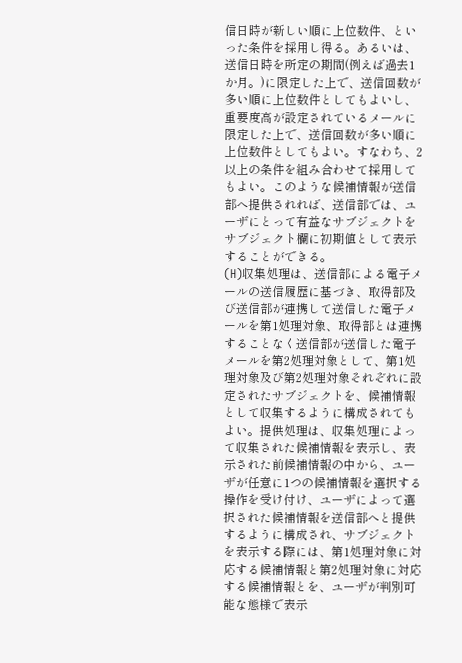信日時が新しい順に上位数件、といった条件を採用し得る。あるいは、送信日時を所定の期間(例えば過去1か月。)に限定した上で、送信回数が多い順に上位数件としてもよいし、重要度高が設定されているメールに限定した上で、送信回数が多い順に上位数件としてもよい。すなわち、2以上の条件を組み合わせて採用してもよい。このような候補情報が送信部へ提供されれば、送信部では、ユーザにとって有益なサブジェクトをサブジェクト欄に初期値として表示することができる。
(H)収集処理は、送信部による電子メールの送信履歴に基づき、取得部及び送信部が連携して送信した電子メールを第1処理対象、取得部とは連携することなく送信部が送信した電子メールを第2処理対象として、第1処理対象及び第2処理対象それぞれに設定されたサブジェクトを、候補情報として収集するように構成されてもよい。提供処理は、収集処理によって収集された候補情報を表示し、表示された前候補情報の中から、ユーザが任意に1つの候補情報を選択する操作を受け付け、ユーザによって選択された候補情報を送信部へと提供するように構成され、サブジェクトを表示する際には、第1処理対象に対応する候補情報と第2処理対象に対応する候補情報とを、ユーザが判別可能な態様で表示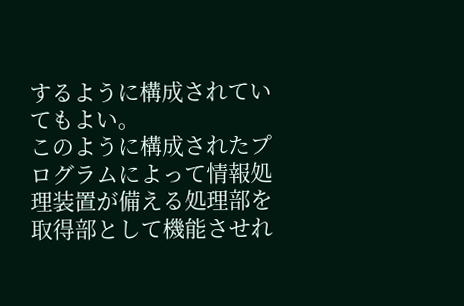するように構成されていてもよい。
このように構成されたプログラムによって情報処理装置が備える処理部を取得部として機能させれ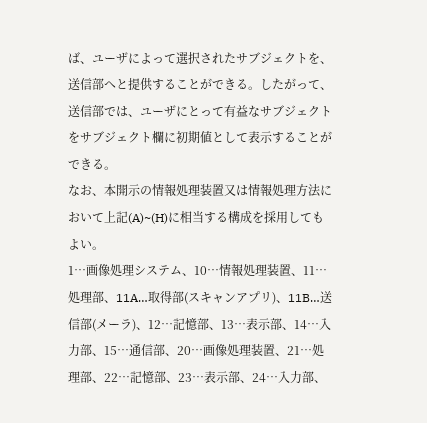ば、ユーザによって選択されたサブジェクトを、送信部へと提供することができる。したがって、送信部では、ユーザにとって有益なサブジェクトをサブジェクト欄に初期値として表示することができる。
なお、本開示の情報処理装置又は情報処理方法において上記(A)~(H)に相当する構成を採用してもよい。
1…画像処理システム、10…情報処理装置、11…処理部、11A…取得部(スキャンアプリ)、11B…送信部(メーラ)、12…記憶部、13…表示部、14…入力部、15…通信部、20…画像処理装置、21…処理部、22…記憶部、23…表示部、24…入力部、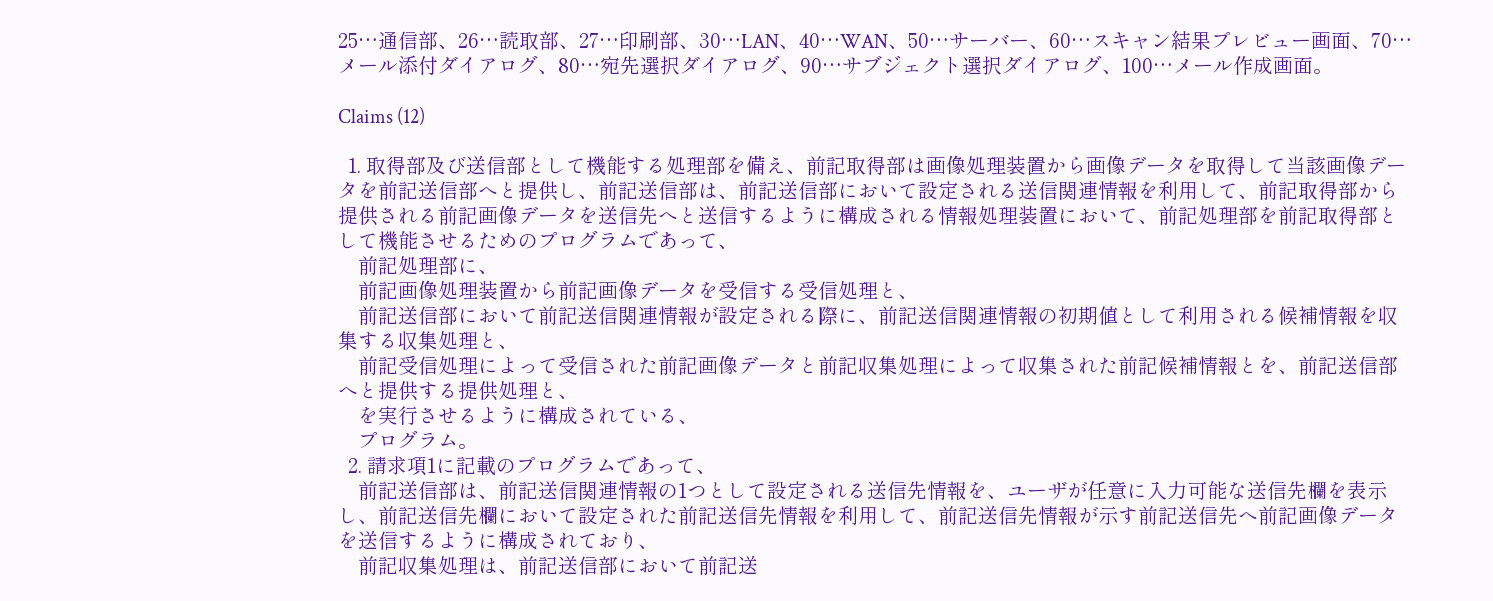25…通信部、26…読取部、27…印刷部、30…LAN、40…WAN、50…サーバー、60…スキャン結果プレビュー画面、70…メール添付ダイアログ、80…宛先選択ダイアログ、90…サブジェクト選択ダイアログ、100…メール作成画面。

Claims (12)

  1. 取得部及び送信部として機能する処理部を備え、前記取得部は画像処理装置から画像データを取得して当該画像データを前記送信部へと提供し、前記送信部は、前記送信部において設定される送信関連情報を利用して、前記取得部から提供される前記画像データを送信先へと送信するように構成される情報処理装置において、前記処理部を前記取得部として機能させるためのプログラムであって、
    前記処理部に、
    前記画像処理装置から前記画像データを受信する受信処理と、
    前記送信部において前記送信関連情報が設定される際に、前記送信関連情報の初期値として利用される候補情報を収集する収集処理と、
    前記受信処理によって受信された前記画像データと前記収集処理によって収集された前記候補情報とを、前記送信部へと提供する提供処理と、
    を実行させるように構成されている、
    プログラム。
  2. 請求項1に記載のプログラムであって、
    前記送信部は、前記送信関連情報の1つとして設定される送信先情報を、ユーザが任意に入力可能な送信先欄を表示し、前記送信先欄において設定された前記送信先情報を利用して、前記送信先情報が示す前記送信先へ前記画像データを送信するように構成されており、
    前記収集処理は、前記送信部において前記送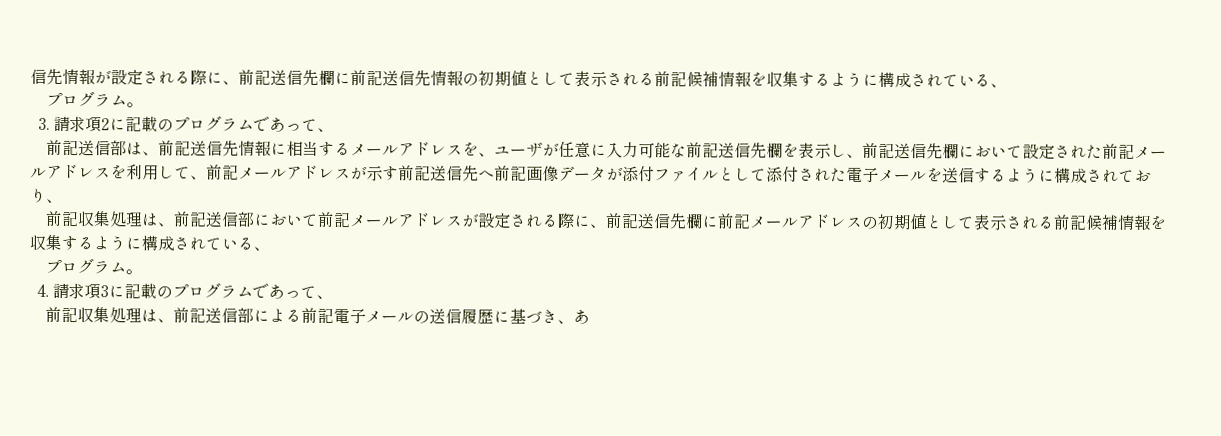信先情報が設定される際に、前記送信先欄に前記送信先情報の初期値として表示される前記候補情報を収集するように構成されている、
    プログラム。
  3. 請求項2に記載のプログラムであって、
    前記送信部は、前記送信先情報に相当するメールアドレスを、ユーザが任意に入力可能な前記送信先欄を表示し、前記送信先欄において設定された前記メールアドレスを利用して、前記メールアドレスが示す前記送信先へ前記画像データが添付ファイルとして添付された電子メールを送信するように構成されており、
    前記収集処理は、前記送信部において前記メールアドレスが設定される際に、前記送信先欄に前記メールアドレスの初期値として表示される前記候補情報を収集するように構成されている、
    プログラム。
  4. 請求項3に記載のプログラムであって、
    前記収集処理は、前記送信部による前記電子メールの送信履歴に基づき、あ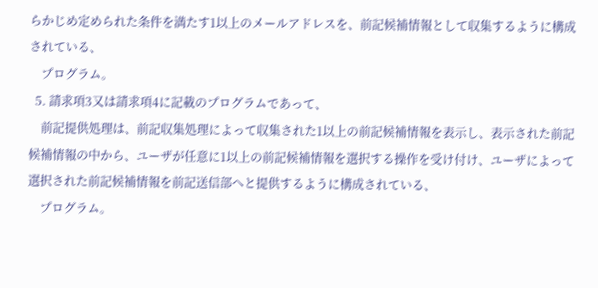らかじめ定められた条件を満たす1以上のメールアドレスを、前記候補情報として収集するように構成されている、
    プログラム。
  5. 請求項3又は請求項4に記載のプログラムであって、
    前記提供処理は、前記収集処理によって収集された1以上の前記候補情報を表示し、表示された前記候補情報の中から、ユーザが任意に1以上の前記候補情報を選択する操作を受け付け、ユーザによって選択された前記候補情報を前記送信部へと提供するように構成されている、
    プログラム。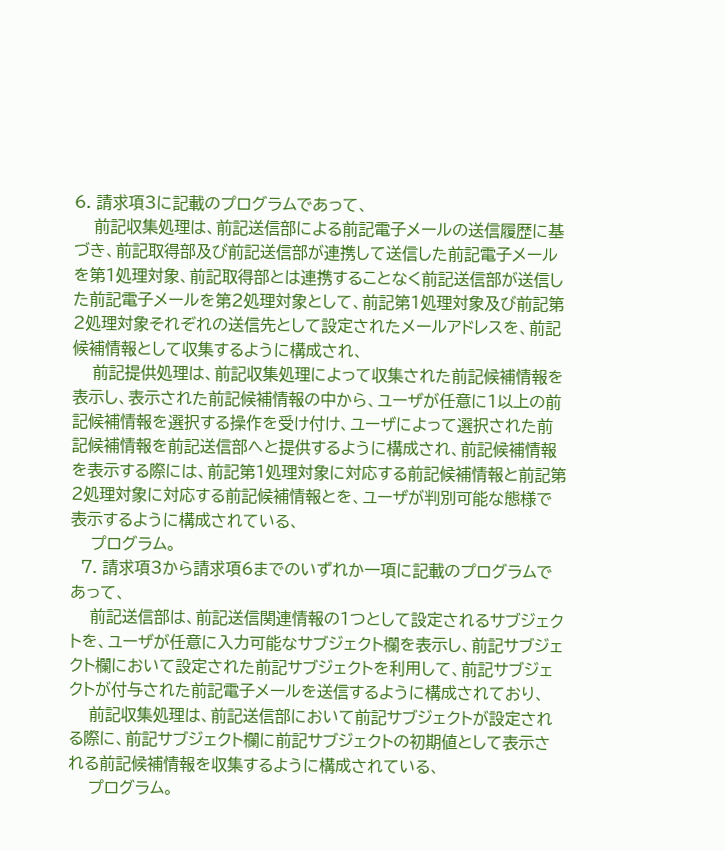6. 請求項3に記載のプログラムであって、
    前記収集処理は、前記送信部による前記電子メールの送信履歴に基づき、前記取得部及び前記送信部が連携して送信した前記電子メールを第1処理対象、前記取得部とは連携することなく前記送信部が送信した前記電子メールを第2処理対象として、前記第1処理対象及び前記第2処理対象それぞれの送信先として設定されたメールアドレスを、前記候補情報として収集するように構成され、
    前記提供処理は、前記収集処理によって収集された前記候補情報を表示し、表示された前記候補情報の中から、ユーザが任意に1以上の前記候補情報を選択する操作を受け付け、ユーザによって選択された前記候補情報を前記送信部へと提供するように構成され、前記候補情報を表示する際には、前記第1処理対象に対応する前記候補情報と前記第2処理対象に対応する前記候補情報とを、ユーザが判別可能な態様で表示するように構成されている、
    プログラム。
  7. 請求項3から請求項6までのいずれか一項に記載のプログラムであって、
    前記送信部は、前記送信関連情報の1つとして設定されるサブジェクトを、ユーザが任意に入力可能なサブジェクト欄を表示し、前記サブジェクト欄において設定された前記サブジェクトを利用して、前記サブジェクトが付与された前記電子メールを送信するように構成されており、
    前記収集処理は、前記送信部において前記サブジェクトが設定される際に、前記サブジェクト欄に前記サブジェクトの初期値として表示される前記候補情報を収集するように構成されている、
    プログラム。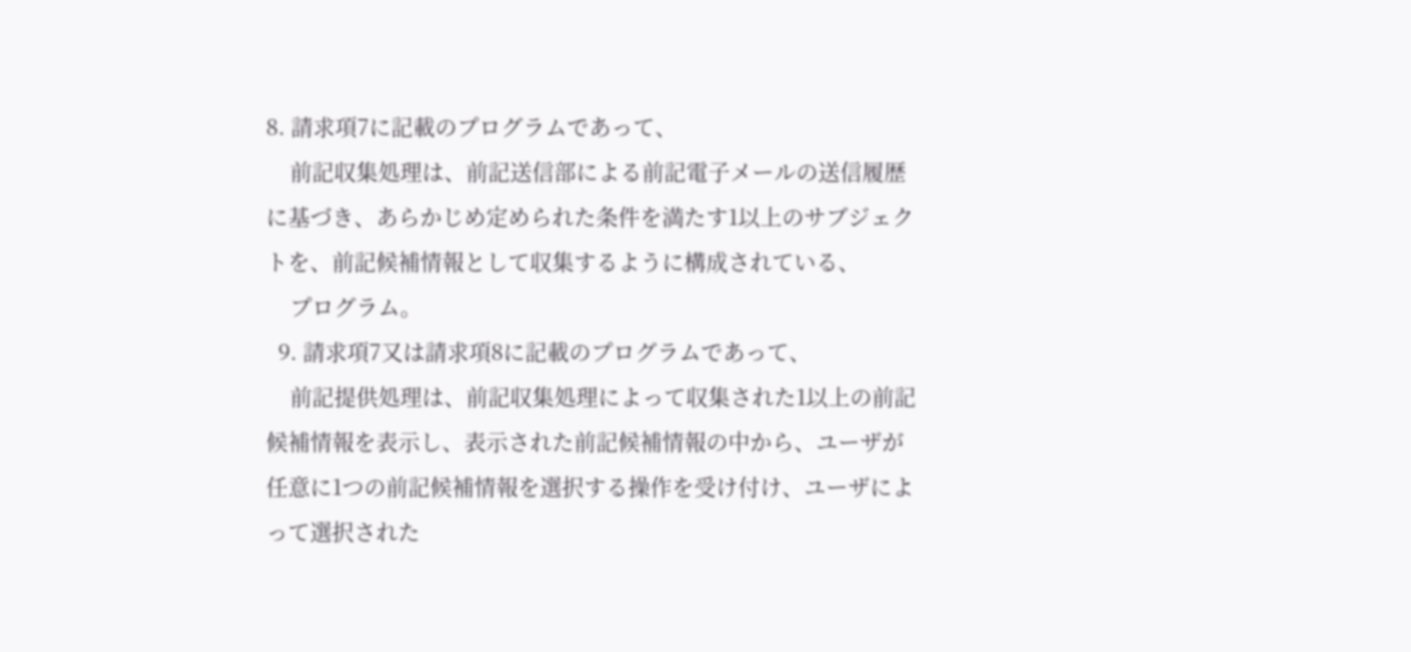8. 請求項7に記載のプログラムであって、
    前記収集処理は、前記送信部による前記電子メールの送信履歴に基づき、あらかじめ定められた条件を満たす1以上のサブジェクトを、前記候補情報として収集するように構成されている、
    プログラム。
  9. 請求項7又は請求項8に記載のプログラムであって、
    前記提供処理は、前記収集処理によって収集された1以上の前記候補情報を表示し、表示された前記候補情報の中から、ユーザが任意に1つの前記候補情報を選択する操作を受け付け、ユーザによって選択された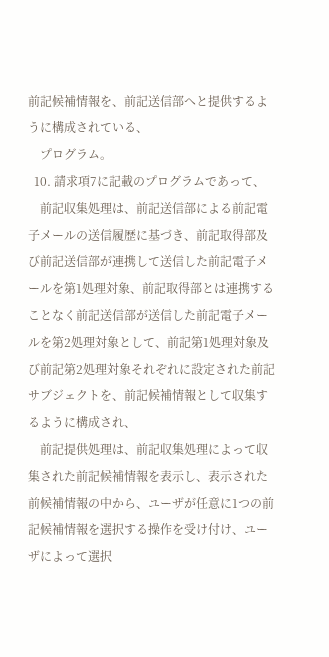前記候補情報を、前記送信部へと提供するように構成されている、
    プログラム。
  10. 請求項7に記載のプログラムであって、
    前記収集処理は、前記送信部による前記電子メールの送信履歴に基づき、前記取得部及び前記送信部が連携して送信した前記電子メールを第1処理対象、前記取得部とは連携することなく前記送信部が送信した前記電子メールを第2処理対象として、前記第1処理対象及び前記第2処理対象それぞれに設定された前記サブジェクトを、前記候補情報として収集するように構成され、
    前記提供処理は、前記収集処理によって収集された前記候補情報を表示し、表示された前候補情報の中から、ユーザが任意に1つの前記候補情報を選択する操作を受け付け、ユーザによって選択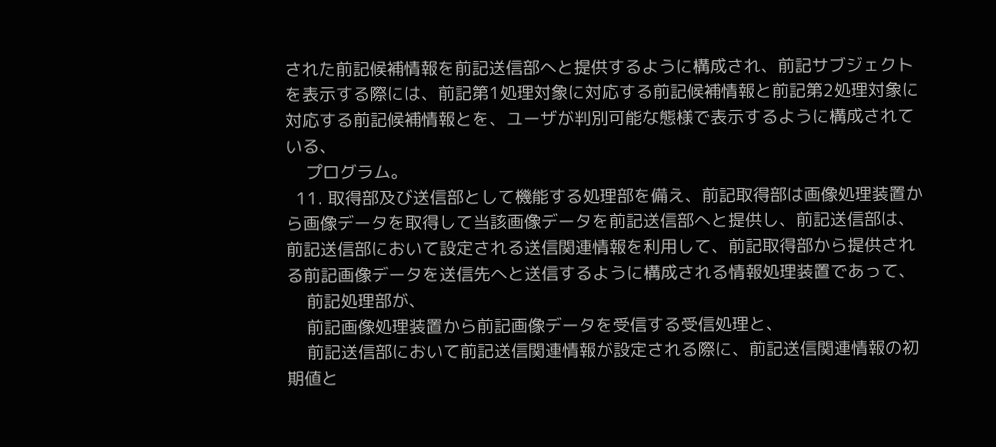された前記候補情報を前記送信部へと提供するように構成され、前記サブジェクトを表示する際には、前記第1処理対象に対応する前記候補情報と前記第2処理対象に対応する前記候補情報とを、ユーザが判別可能な態様で表示するように構成されている、
    プログラム。
  11. 取得部及び送信部として機能する処理部を備え、前記取得部は画像処理装置から画像データを取得して当該画像データを前記送信部へと提供し、前記送信部は、前記送信部において設定される送信関連情報を利用して、前記取得部から提供される前記画像データを送信先へと送信するように構成される情報処理装置であって、
    前記処理部が、
    前記画像処理装置から前記画像データを受信する受信処理と、
    前記送信部において前記送信関連情報が設定される際に、前記送信関連情報の初期値と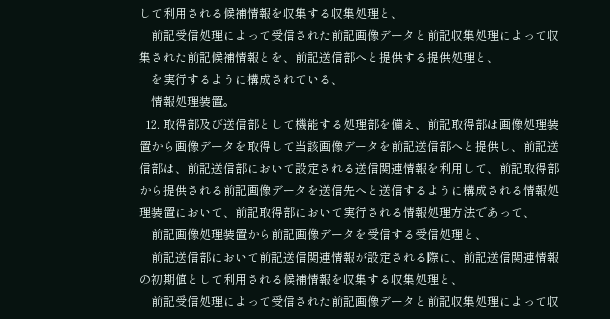して利用される候補情報を収集する収集処理と、
    前記受信処理によって受信された前記画像データと前記収集処理によって収集された前記候補情報とを、前記送信部へと提供する提供処理と、
    を実行するように構成されている、
    情報処理装置。
  12. 取得部及び送信部として機能する処理部を備え、前記取得部は画像処理装置から画像データを取得して当該画像データを前記送信部へと提供し、前記送信部は、前記送信部において設定される送信関連情報を利用して、前記取得部から提供される前記画像データを送信先へと送信するように構成される情報処理装置において、前記取得部において実行される情報処理方法であって、
    前記画像処理装置から前記画像データを受信する受信処理と、
    前記送信部において前記送信関連情報が設定される際に、前記送信関連情報の初期値として利用される候補情報を収集する収集処理と、
    前記受信処理によって受信された前記画像データと前記収集処理によって収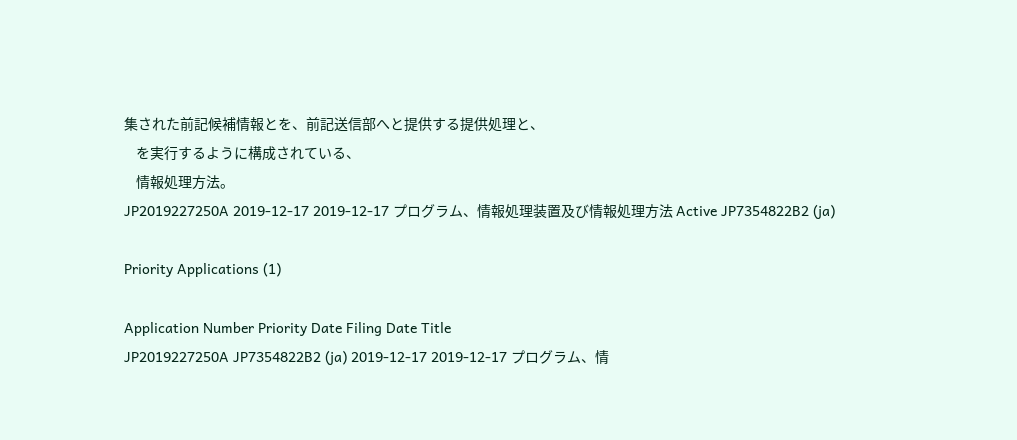集された前記候補情報とを、前記送信部へと提供する提供処理と、
    を実行するように構成されている、
    情報処理方法。
JP2019227250A 2019-12-17 2019-12-17 プログラム、情報処理装置及び情報処理方法 Active JP7354822B2 (ja)

Priority Applications (1)

Application Number Priority Date Filing Date Title
JP2019227250A JP7354822B2 (ja) 2019-12-17 2019-12-17 プログラム、情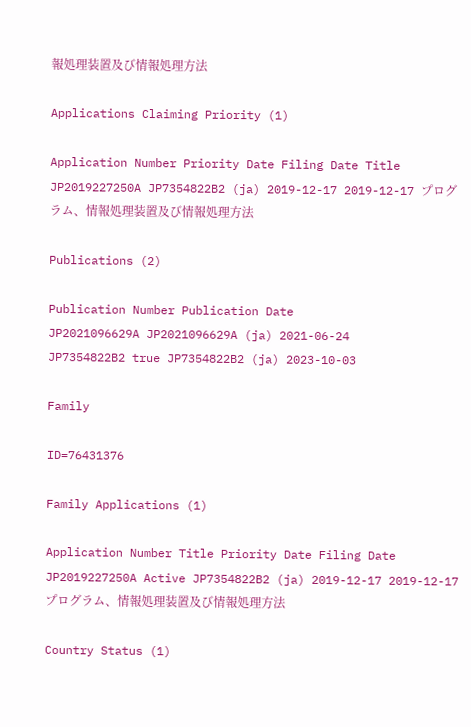報処理装置及び情報処理方法

Applications Claiming Priority (1)

Application Number Priority Date Filing Date Title
JP2019227250A JP7354822B2 (ja) 2019-12-17 2019-12-17 プログラム、情報処理装置及び情報処理方法

Publications (2)

Publication Number Publication Date
JP2021096629A JP2021096629A (ja) 2021-06-24
JP7354822B2 true JP7354822B2 (ja) 2023-10-03

Family

ID=76431376

Family Applications (1)

Application Number Title Priority Date Filing Date
JP2019227250A Active JP7354822B2 (ja) 2019-12-17 2019-12-17 プログラム、情報処理装置及び情報処理方法

Country Status (1)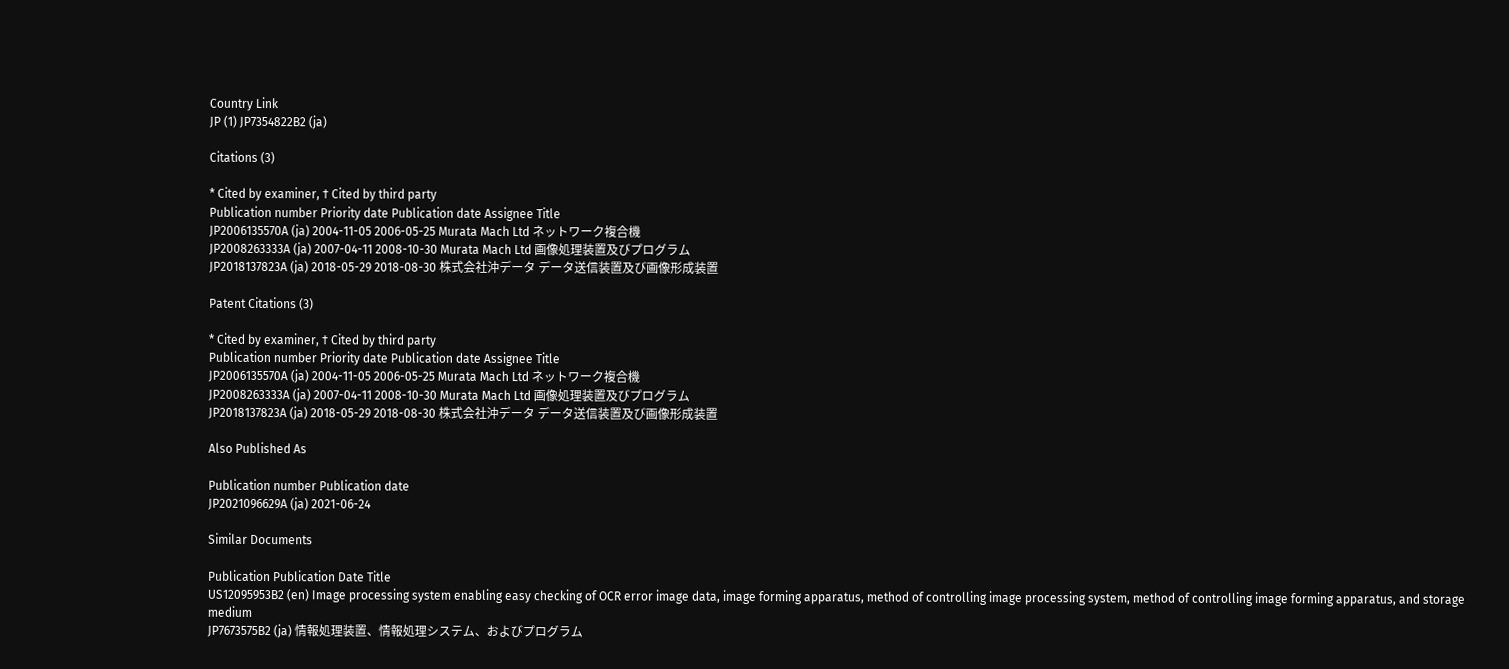Country Link
JP (1) JP7354822B2 (ja)

Citations (3)

* Cited by examiner, † Cited by third party
Publication number Priority date Publication date Assignee Title
JP2006135570A (ja) 2004-11-05 2006-05-25 Murata Mach Ltd ネットワーク複合機
JP2008263333A (ja) 2007-04-11 2008-10-30 Murata Mach Ltd 画像処理装置及びプログラム
JP2018137823A (ja) 2018-05-29 2018-08-30 株式会社沖データ データ送信装置及び画像形成装置

Patent Citations (3)

* Cited by examiner, † Cited by third party
Publication number Priority date Publication date Assignee Title
JP2006135570A (ja) 2004-11-05 2006-05-25 Murata Mach Ltd ネットワーク複合機
JP2008263333A (ja) 2007-04-11 2008-10-30 Murata Mach Ltd 画像処理装置及びプログラム
JP2018137823A (ja) 2018-05-29 2018-08-30 株式会社沖データ データ送信装置及び画像形成装置

Also Published As

Publication number Publication date
JP2021096629A (ja) 2021-06-24

Similar Documents

Publication Publication Date Title
US12095953B2 (en) Image processing system enabling easy checking of OCR error image data, image forming apparatus, method of controlling image processing system, method of controlling image forming apparatus, and storage medium
JP7673575B2 (ja) 情報処理装置、情報処理システム、およびプログラム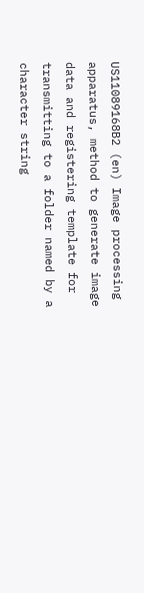US11089168B2 (en) Image processing apparatus, method to generate image data and registering template for transmitting to a folder named by a character string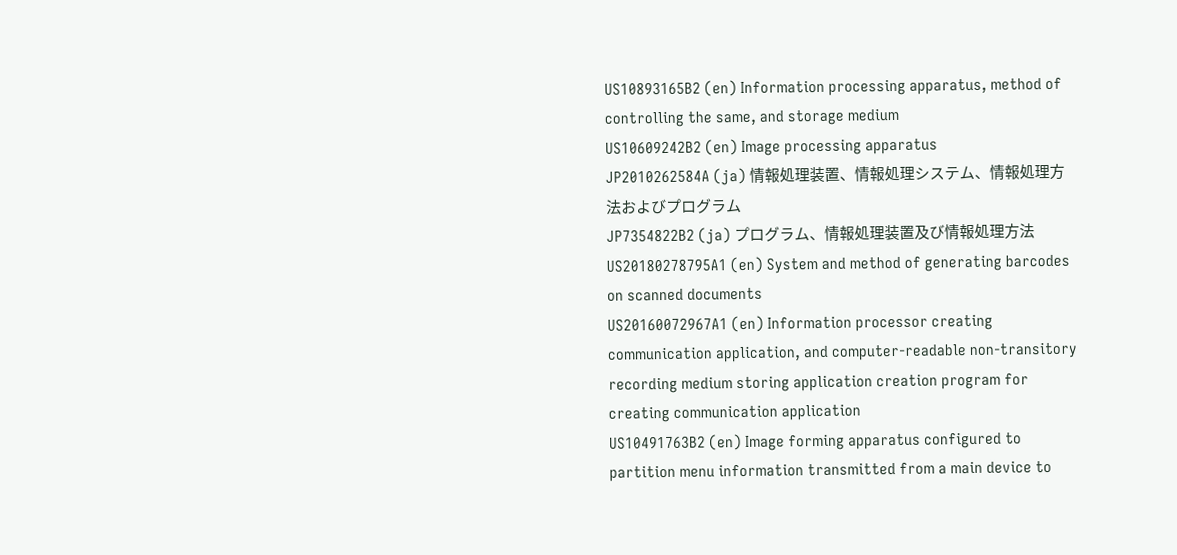US10893165B2 (en) Information processing apparatus, method of controlling the same, and storage medium
US10609242B2 (en) Image processing apparatus
JP2010262584A (ja) 情報処理装置、情報処理システム、情報処理方法およびプログラム
JP7354822B2 (ja) プログラム、情報処理装置及び情報処理方法
US20180278795A1 (en) System and method of generating barcodes on scanned documents
US20160072967A1 (en) Information processor creating communication application, and computer-readable non-transitory recording medium storing application creation program for creating communication application
US10491763B2 (en) Image forming apparatus configured to partition menu information transmitted from a main device to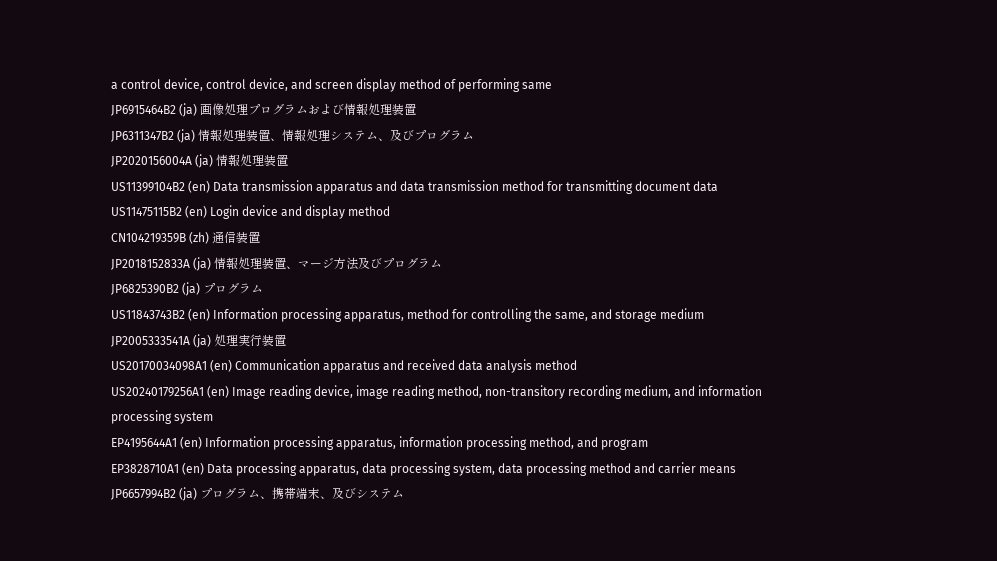a control device, control device, and screen display method of performing same
JP6915464B2 (ja) 画像処理プログラムおよび情報処理装置
JP6311347B2 (ja) 情報処理装置、情報処理システム、及びプログラム
JP2020156004A (ja) 情報処理装置
US11399104B2 (en) Data transmission apparatus and data transmission method for transmitting document data
US11475115B2 (en) Login device and display method
CN104219359B (zh) 通信装置
JP2018152833A (ja) 情報処理装置、マージ方法及びプログラム
JP6825390B2 (ja) プログラム
US11843743B2 (en) Information processing apparatus, method for controlling the same, and storage medium
JP2005333541A (ja) 処理実行装置
US20170034098A1 (en) Communication apparatus and received data analysis method
US20240179256A1 (en) Image reading device, image reading method, non-transitory recording medium, and information processing system
EP4195644A1 (en) Information processing apparatus, information processing method, and program
EP3828710A1 (en) Data processing apparatus, data processing system, data processing method and carrier means
JP6657994B2 (ja) プログラム、携帯端末、及びシステム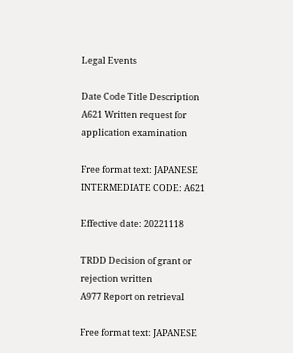Legal Events

Date Code Title Description
A621 Written request for application examination

Free format text: JAPANESE INTERMEDIATE CODE: A621

Effective date: 20221118

TRDD Decision of grant or rejection written
A977 Report on retrieval

Free format text: JAPANESE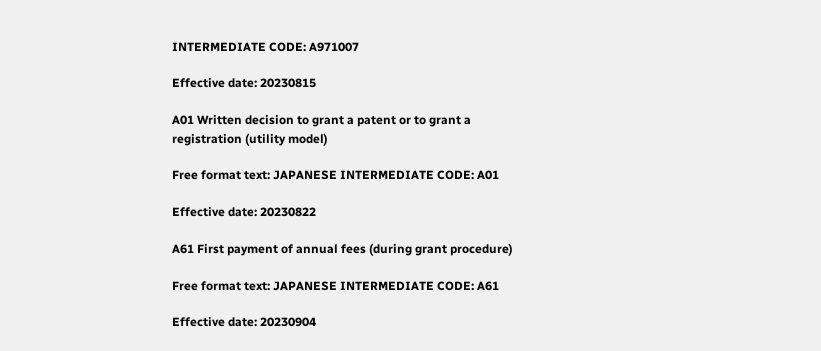INTERMEDIATE CODE: A971007

Effective date: 20230815

A01 Written decision to grant a patent or to grant a registration (utility model)

Free format text: JAPANESE INTERMEDIATE CODE: A01

Effective date: 20230822

A61 First payment of annual fees (during grant procedure)

Free format text: JAPANESE INTERMEDIATE CODE: A61

Effective date: 20230904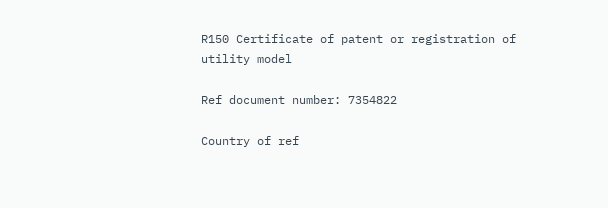R150 Certificate of patent or registration of utility model

Ref document number: 7354822

Country of ref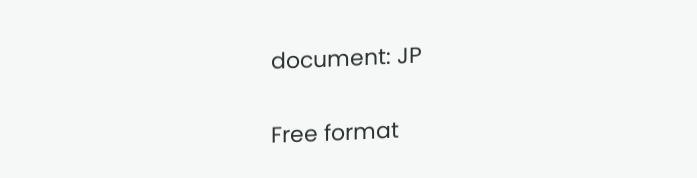document: JP

Free format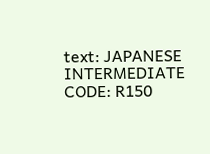text: JAPANESE INTERMEDIATE CODE: R150